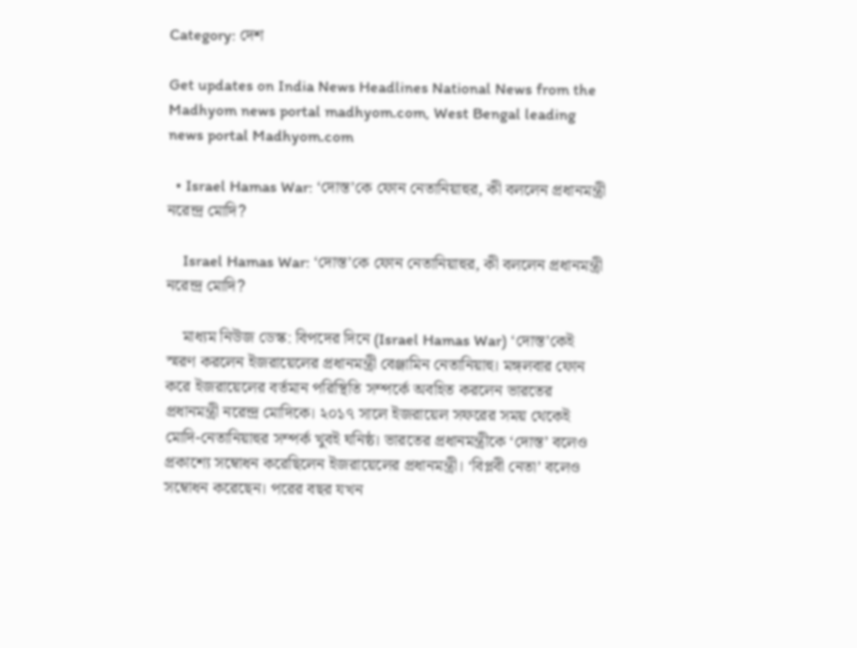Category: দেশ

Get updates on India News Headlines National News from the Madhyom news portal madhyom.com, West Bengal leading news portal Madhyom.com

  • Israel Hamas War: ‘দোস্ত’কে ফোন নেতানিয়াহুর, কী বললেন প্রধানমন্ত্রী নরেন্দ্র মোদি?

    Israel Hamas War: ‘দোস্ত’কে ফোন নেতানিয়াহুর, কী বললেন প্রধানমন্ত্রী নরেন্দ্র মোদি?

    মাধ্যম নিউজ ডেস্ক: বিপদের দিনে (Israel Hamas War) ‘দোস্ত’কেই স্মরণ করলেন ইজরায়েলের প্রধানমন্ত্রী বেঞ্জামিন নেতানিয়াহু। মঙ্গলবার ফোন করে ইজরায়েলের বর্তমান পরিস্থিতি সম্পর্কে অবহিত করলেন ভারতের প্রধানমন্ত্রী নরেন্দ্র মোদিকে। ২০১৭ সালে ইজরায়েল সফরের সময় থেকেই মোদি-নেতানিয়াহুর সম্পর্ক খুবই ঘনিষ্ঠ। ভারতের প্রধানমন্ত্রীকে ‘দোস্ত’ বলেও প্রকাশ্যে সম্বোধন করেছিলেন ইজরায়েলের প্রধানমন্ত্রী। ‘বিপ্লবী নেতা’ বলেও সম্বোধন করেছেন। পরের বছর যখন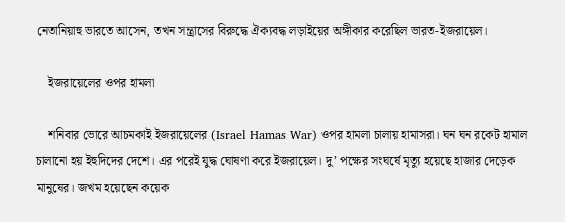নেতানিয়াহু ভারতে আসেন, তখন সন্ত্রাসের বিরুদ্ধে ঐক্যবদ্ধ লড়াইয়ের অঙ্গীকার করেছিল ভারত-ইজরায়েল।

    ইজরায়েলের ওপর হামলা

    শনিবার ভোরে আচমকাই ইজরায়েলের (Israel Hamas War) ওপর হামলা চালায় হামাসরা। ঘন ঘন রকেট হামাল চালানো হয় ইহুদিদের দেশে। এর পরেই যুদ্ধ ঘোষণা করে ইজরায়েল। দু’ পক্ষের সংঘর্ষে মৃত্যু হয়েছে হাজার দেড়েক মানুষের। জখম হয়েছেন কয়েক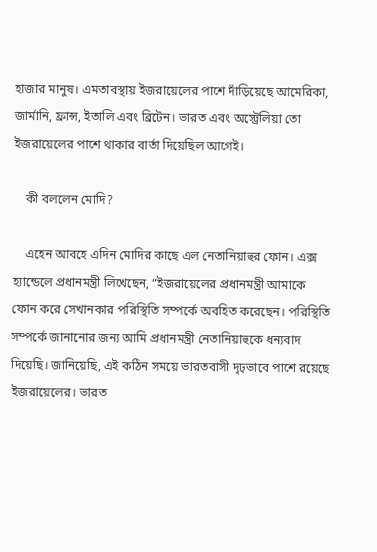হাজার মানুষ। এমতাবস্থায় ইজরায়েলের পাশে দাঁড়িয়েছে আমেরিকা, জার্মানি, ফ্রান্স, ইতালি এবং ব্রিটেন। ভারত এবং অস্ট্রেলিয়া তো ইজরায়েলের পাশে থাকার বার্তা দিয়েছিল আগেই।

    কী বললেন মোদি?

    এহেন আবহে এদিন মোদির কাছে এল নেতানিয়াহুর ফোন। এক্স হ্যান্ডেলে প্রধানমন্ত্রী লিখেছেন, “ইজরায়েলের প্রধানমন্ত্রী আমাকে ফোন করে সেখানকার পরিস্থিতি সম্পর্কে অবহিত করেছেন। পরিস্থিতি সম্পর্কে জানানোর জন্য আমি প্রধানমন্ত্রী নেতানিয়াহুকে ধন্যবাদ দিয়েছি। জানিয়েছি, এই কঠিন সময়ে ভারতবাসী দৃঢ়ভাবে পাশে রয়েছে ইজরায়েলের। ভারত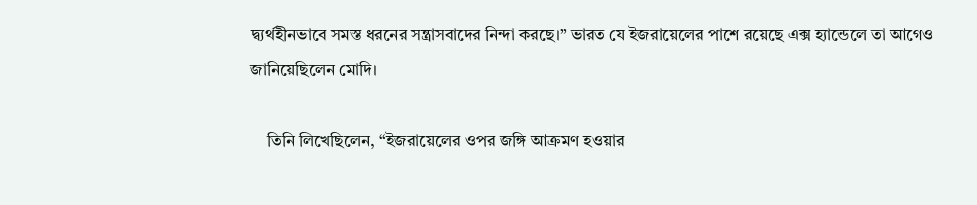দ্ব্যর্থহীনভাবে সমস্ত ধরনের সন্ত্রাসবাদের নিন্দা করছে।” ভারত যে ইজরায়েলের পাশে রয়েছে এক্স হ্যান্ডেলে তা আগেও জানিয়েছিলেন মোদি।

    তিনি লিখেছিলেন, “ইজরায়েলের ওপর জঙ্গি আক্রমণ হওয়ার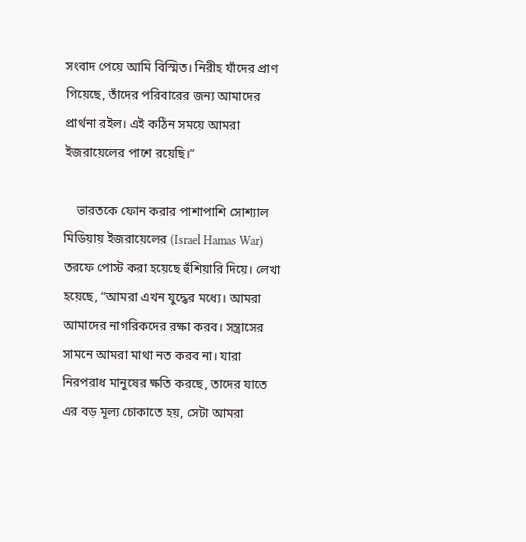সংবাদ পেয়ে আমি বিস্মিত। নিরীহ যাঁদের প্রাণ গিয়েছে, তাঁদের পরিবারের জন্য আমাদের প্রার্থনা রইল। এই কঠিন সময়ে আমরা ইজরায়েলের পাশে রয়েছি।”

    ভারতকে ফোন করার পাশাপাশি সোশ্যাল মিডিয়ায় ইজরায়েলের (Israel Hamas War) তরফে পোস্ট করা হয়েছে হুঁশিয়ারি দিয়ে। লেখা হয়েছে, “আমরা এখন যুদ্ধের মধ্যে। আমরা আমাদের নাগরিকদের রক্ষা করব। সন্ত্রাসের সামনে আমরা মাথা নত করব না। যারা নিরপরাধ মানুষের ক্ষতি করছে, তাদের যাতে এর বড় মূল্য চোকাতে হয়, সেটা আমরা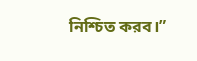নিশ্চিত করব।”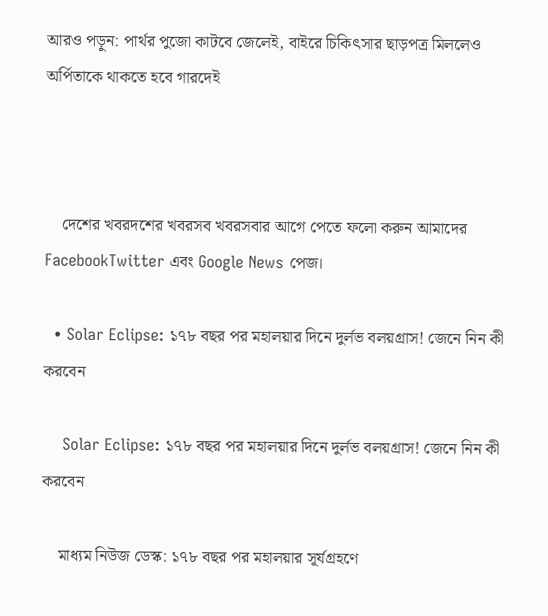আরও পড়ুন: পার্থর পুজো কাটবে জেলেই, বাইরে চিকিৎসার ছাড়পত্র মিললেও অর্পিতাকে থাকতে হবে গারদেই



    দেশের খবরদশের খবরসব খবরসবার আগে পেতে ফলো করুন আমাদের FacebookTwitter এবং Google News পেজ।

  • Solar Eclipse: ১৭৮ বছর পর মহালয়ার দিনে দুর্লভ বলয়গ্রাস! জেনে নিন কী করবেন

    Solar Eclipse: ১৭৮ বছর পর মহালয়ার দিনে দুর্লভ বলয়গ্রাস! জেনে নিন কী করবেন

    মাধ্যম নিউজ ডেস্ক: ১৭৮ বছর পর মহালয়ার সূর্যগ্রহণে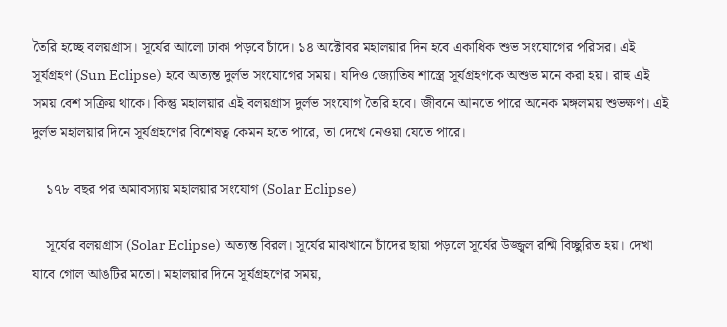তৈরি হচ্ছে বলয়গ্রাস। সূর্যের আলো ঢাকা পড়বে চাঁদে। ১৪ অক্টোবর মহালয়ার দিন হবে একাধিক শুভ সংযোগের পরিসর। এই সূর্যগ্রহণ (Sun Eclipse) হবে অত্যন্ত দুর্লভ সংযোগের সময়। যদিও জ্যোতিষ শাস্ত্রে সূর্যগ্রহণকে অশুভ মনে করা হয়। রাহু এই সময় বেশ সক্রিয় থাকে। কিন্তু মহালয়ার এই বলয়গ্রাস দুর্লভ সংযোগ তৈরি হবে। জীবনে আনতে পারে অনেক মঙ্গলময় শুভক্ষণ। এই দুর্লভ মহালয়ার দিনে সূর্যগ্রহণের বিশেষত্ব কেমন হতে পারে, তা দেখে নেওয়া যেতে পারে।

    ১৭৮ বছর পর অমাবস্যায় মহালয়ার সংযোগ (Solar Eclipse)

    সূর্যের বলয়গ্রাস (Solar Eclipse) অত্যন্ত বিরল। সূর্যের মাঝখানে চাঁদের ছায়া পড়লে সূর্যের উজ্জ্বল রশ্মি বিচ্ছুরিত হয়। দেখা যাবে গোল আঙটির মতো। মহালয়ার দিনে সূর্যগ্রহণের সময়,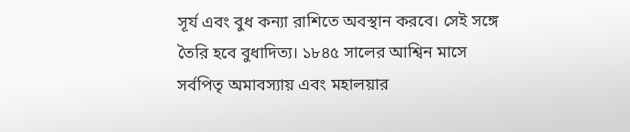সূর্য এবং বুধ কন্যা রাশিতে অবস্থান করবে। সেই সঙ্গে তৈরি হবে বুধাদিত্য। ১৮৪৫ সালের আশ্বিন মাসে সর্বপিতৃ অমাবস্যায় এবং মহালয়ার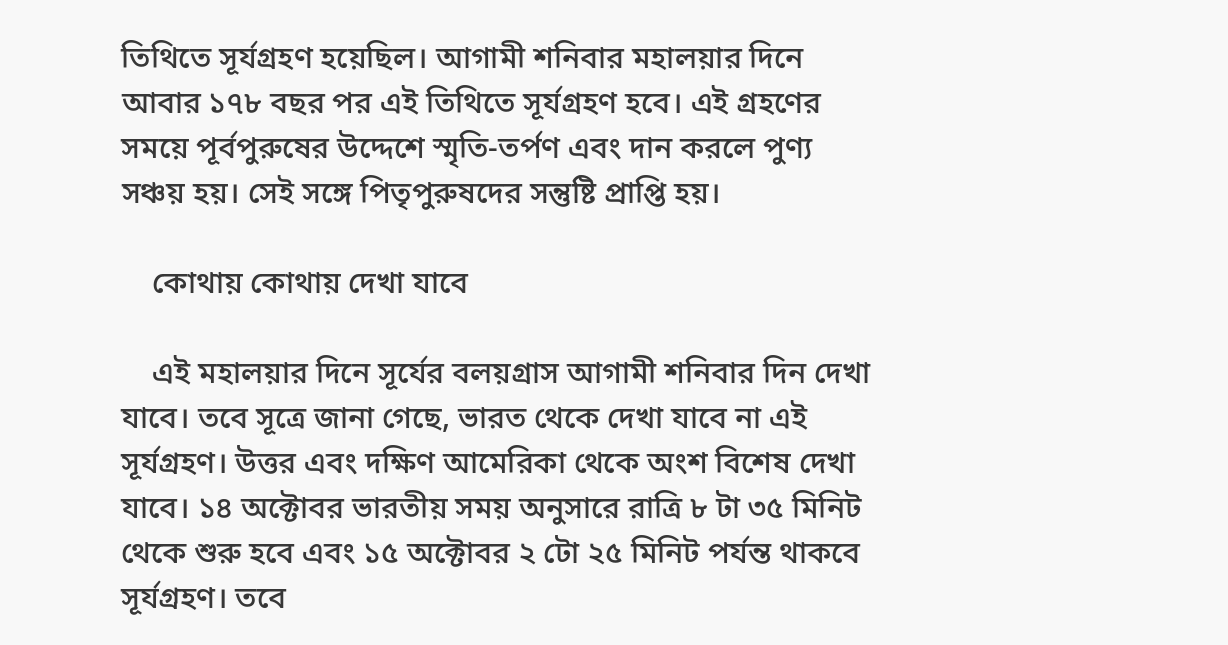তিথিতে সূর্যগ্রহণ হয়েছিল। আগামী শনিবার মহালয়ার দিনে আবার ১৭৮ বছর পর এই তিথিতে সূর্যগ্রহণ হবে। এই গ্রহণের সময়ে পূর্বপুরুষের উদ্দেশে স্মৃতি-তর্পণ এবং দান করলে পুণ্য সঞ্চয় হয়। সেই সঙ্গে পিতৃপুরুষদের সন্তুষ্টি প্রাপ্তি হয়।

    কোথায় কোথায় দেখা যাবে

    এই মহালয়ার দিনে সূর্যের বলয়গ্রাস আগামী শনিবার দিন দেখা যাবে। তবে সূত্রে জানা গেছে, ভারত থেকে দেখা যাবে না এই সূর্যগ্রহণ। উত্তর এবং দক্ষিণ আমেরিকা থেকে অংশ বিশেষ দেখা যাবে। ১৪ অক্টোবর ভারতীয় সময় অনুসারে রাত্রি ৮ টা ৩৫ মিনিট থেকে শুরু হবে এবং ১৫ অক্টোবর ২ টো ২৫ মিনিট পর্যন্ত থাকবে সূর্যগ্রহণ। তবে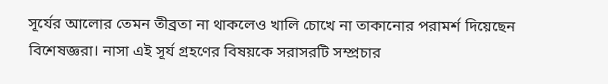সূর্যের আলোর তেমন তীব্রতা না থাকলেও খালি চোখে না তাকানোর পরামর্শ দিয়েছেন বিশেষজ্ঞরা। নাসা এই সূর্য গ্রহণের বিষয়কে সরাসরটি সম্প্রচার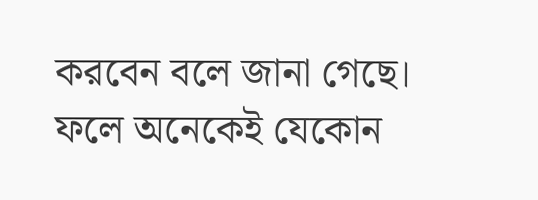করবেন বলে জানা গেছে। ফলে অনেকেই যেকোন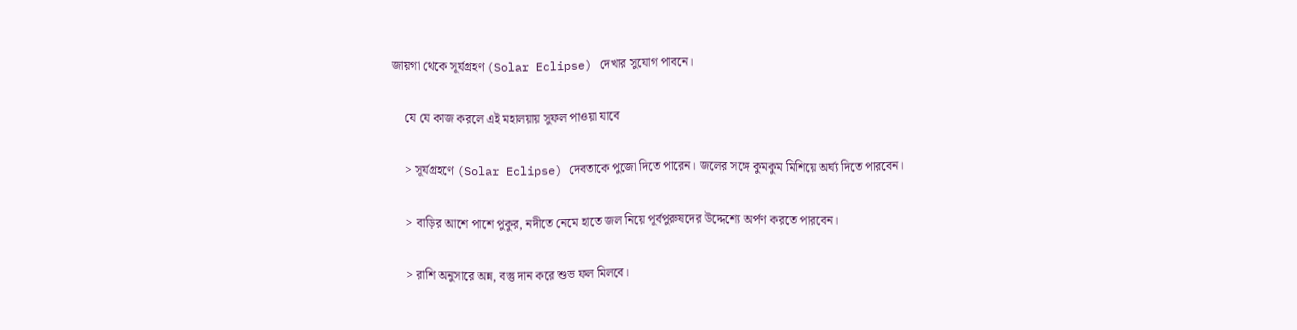জায়গা থেকে সূর্যগ্রহণ (Solar Eclipse) দেখার সুযোগ পাবনে।

    যে যে কাজ করলে এই মহালয়ায় সুফল পাওয়া যাবে

    > সূর্যগ্রহণে (Solar Eclipse) দেবতাকে পুজো দিতে পারেন। জলের সঙ্গে কুমকুম মিশিয়ে অর্ঘ্য দিতে পারবেন।

    > বাড়ির আশে পাশে পুকুর, নদীতে নেমে হাতে জল নিয়ে পূর্বপুরুষদের উদ্দেশ্যে অর্পণ করতে পারবেন।

    > রাশি অনুসারে অন্ন, বস্তু দান করে শুভ ফল মিলবে।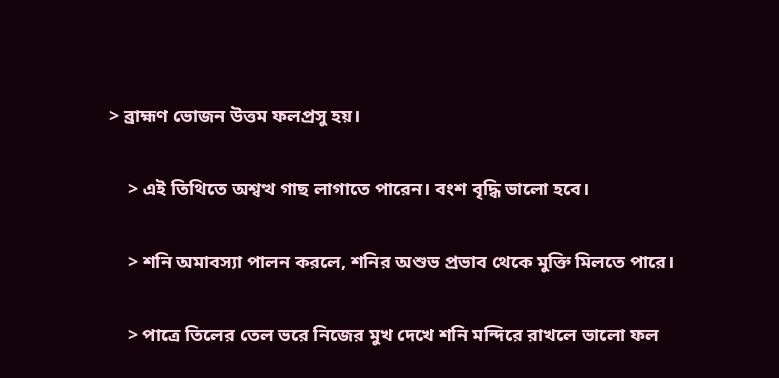> ব্রাহ্মণ ভোজন উত্তম ফলপ্রসু হয়।

    > এই তিথিতে অশ্বত্থ গাছ লাগাতে পারেন। বংশ বৃদ্ধি ভালো হবে।

    > শনি অমাবস্যা পালন করলে, শনির অশুভ প্রভাব থেকে মুক্তি মিলতে পারে।

    > পাত্রে তিলের তেল ভরে নিজের মুখ দেখে শনি মন্দিরে রাখলে ভালো ফল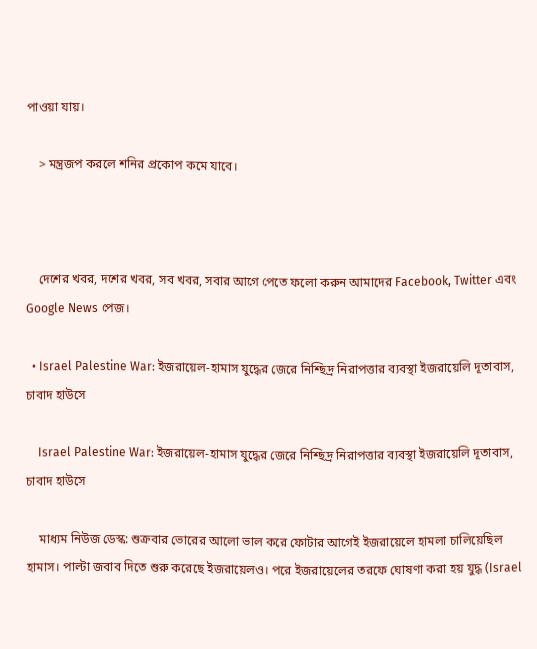পাওয়া যায়।

    > মন্ত্রজপ করলে শনির প্রকোপ কমে যাবে।



    দেশের খবর, দশের খবর, সব খবর, সবার আগে পেতে ফলো করুন আমাদের Facebook, Twitter এবং Google News পেজ।

  • Israel Palestine War: ইজরায়েল-হামাস যুদ্ধের জেরে নিশ্ছিদ্র নিরাপত্তার ব্যবস্থা ইজরায়েলি দূতাবাস, চাবাদ হাউসে

    Israel Palestine War: ইজরায়েল-হামাস যুদ্ধের জেরে নিশ্ছিদ্র নিরাপত্তার ব্যবস্থা ইজরায়েলি দূতাবাস, চাবাদ হাউসে

    মাধ্যম নিউজ ডেস্ক: শুক্রবার ভোরের আলো ভাল করে ফোটার আগেই ইজরায়েলে হামলা চালিয়েছিল হামাস। পাল্টা জবাব দিতে শুরু করেছে ইজরায়েলও। পরে ইজরায়েলের তরফে ঘোষণা করা হয় যুদ্ধ (Israel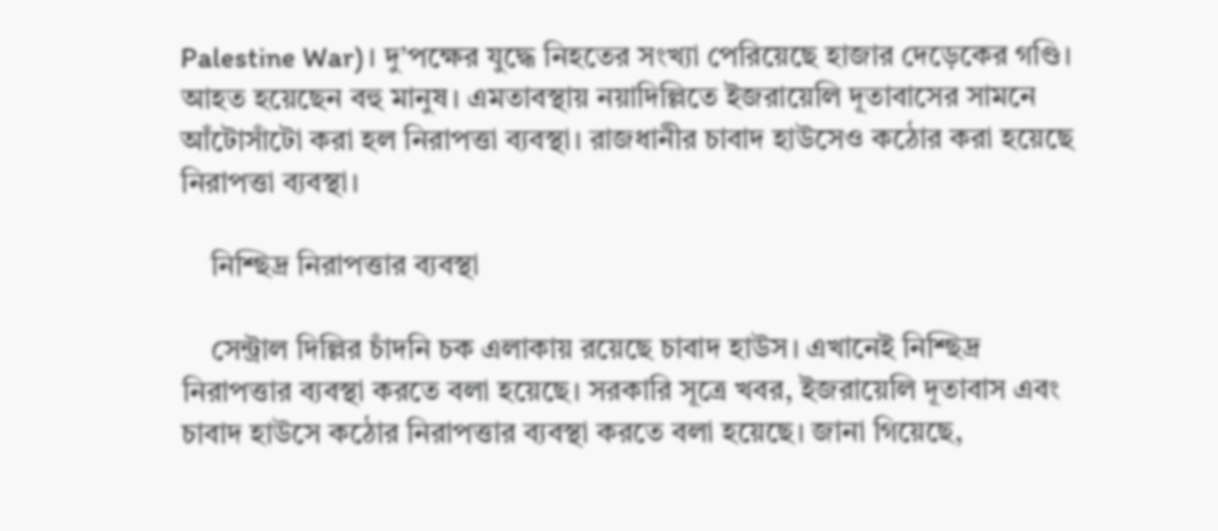Palestine War)। দু’পক্ষের যুদ্ধে নিহতের সংখ্যা পেরিয়েছে হাজার দেড়েকের গণ্ডি। আহত হয়েছেন বহু মানুষ। এমতাবস্থায় নয়াদিল্লিতে ইজরায়েলি দূতাবাসের সামনে আঁটোসাঁটো করা হল নিরাপত্তা ব্যবস্থা। রাজধানীর চাবাদ হাউসেও কঠোর করা হয়েছে নিরাপত্তা ব্যবস্থা।

    নিশ্ছিদ্র নিরাপত্তার ব্যবস্থা

    সেন্ট্রাল দিল্লির চাঁদনি চক এলাকায় রয়েছে চাবাদ হাউস। এখানেই নিশ্ছিদ্র নিরাপত্তার ব্যবস্থা করতে বলা হয়েছে। সরকারি সূত্রে খবর, ইজরায়েলি দূতাবাস এবং চাবাদ হাউসে কঠোর নিরাপত্তার ব্যবস্থা করতে বলা হয়েছে। জানা গিয়েছে,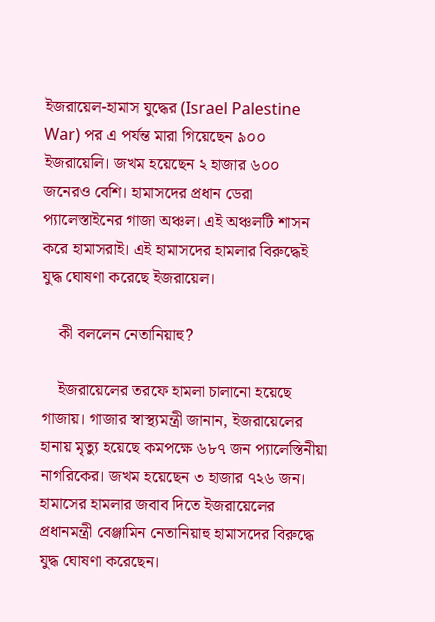ইজরায়েল-হামাস যুদ্ধের (Israel Palestine War) পর এ পর্যন্ত মারা গিয়েছেন ৯০০ ইজরায়েলি। জখম হয়েছেন ২ হাজার ৬০০ জনেরও বেশি। হামাসদের প্রধান ডেরা প্যালেস্তাইনের গাজা অঞ্চল। এই অঞ্চলটি শাসন করে হামাসরাই। এই হামাসদের হামলার বিরুদ্ধেই যুদ্ধ ঘোষণা করেছে ইজরায়েল।

    কী বললেন নেতানিয়াহু?

    ইজরায়েলের তরফে হামলা চালানো হয়েছে গাজায়। গাজার স্বাস্থ্যমন্ত্রী জানান, ইজরায়েলের হানায় মৃত্যু হয়েছে কমপক্ষে ৬৮৭ জন প্যালেস্তিনীয়া নাগরিকের। জখম হয়েছেন ৩ হাজার ৭২৬ জন। হামাসের হামলার জবাব দিতে ইজরায়েলের প্রধানমন্ত্রী বেঞ্জামিন নেতানিয়াহু হামাসদের বিরুদ্ধে যুদ্ধ ঘোষণা করেছেন।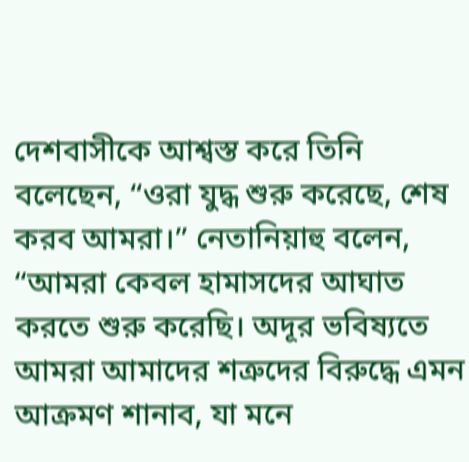দেশবাসীকে আশ্বস্ত করে তিনি বলেছেন, “ওরা যুদ্ধ শুরু করেছে, শেষ করব আমরা।” নেতানিয়াহু বলেন, “আমরা কেবল হামাসদের আঘাত করতে শুরু করেছি। অদূর ভবিষ্যতে আমরা আমাদের শত্রুদের বিরুদ্ধে এমন আক্রমণ শানাব, যা মনে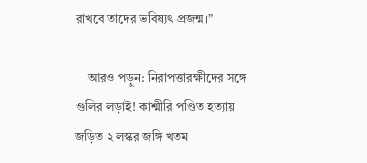রাখবে তাদের ভবিষ্যৎ প্রজন্ম।”

    আরও পড়ুন: নিরাপত্তারক্ষীদের সঙ্গে গুলির লড়াই! কাশ্মীরি পণ্ডিত হত্যায় জড়িত ২ লস্কর জঙ্গি খতম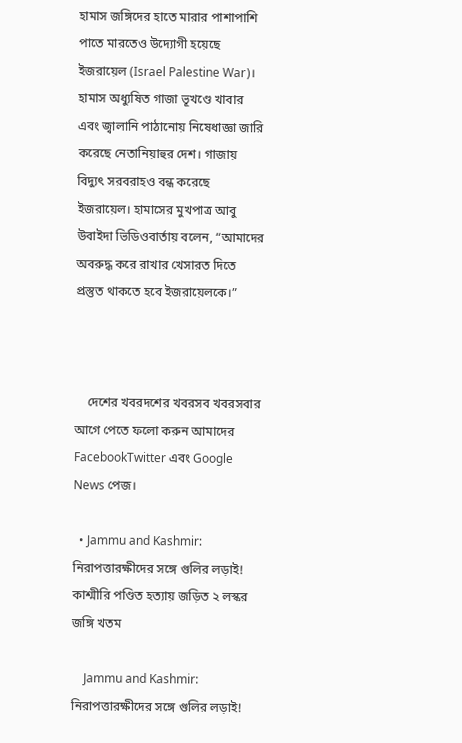হামাস জঙ্গিদের হাতে মারার পাশাপাশি পাতে মারতেও উদ্যোগী হয়েছে ইজরায়েল (Israel Palestine War)। হামাস অধ্যুষিত গাজা ভূখণ্ডে খাবার এবং জ্বালানি পাঠানোয় নিষেধাজ্ঞা জারি করেছে নেতানিয়াহুর দেশ। গাজায় বিদ্যুৎ সরবরাহও বন্ধ করেছে ইজরায়েল। হামাসের মুখপাত্র আবু উবাইদা ভিডিওবার্তায় বলেন, “আমাদের অবরুদ্ধ করে রাখার খেসারত দিতে প্রস্তুত থাকতে হবে ইজরায়েলকে।”



    দেশের খবরদশের খবরসব খবরসবার আগে পেতে ফলো করুন আমাদের FacebookTwitter এবং Google News পেজ।

  • Jammu and Kashmir: নিরাপত্তারক্ষীদের সঙ্গে গুলির লড়াই! কাশ্মীরি পণ্ডিত হত্যায় জড়িত ২ লস্কর জঙ্গি খতম

    Jammu and Kashmir: নিরাপত্তারক্ষীদের সঙ্গে গুলির লড়াই!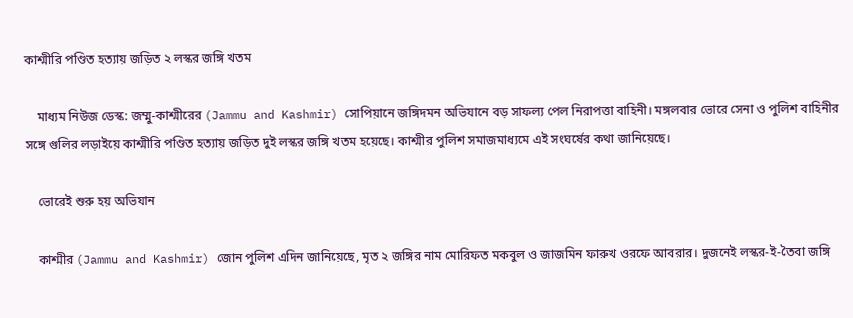কাশ্মীরি পণ্ডিত হত্যায় জড়িত ২ লস্কর জঙ্গি খতম

    মাধ্যম নিউজ ডেস্ক: জম্মু-কাশ্মীরের (Jammu and Kashmir) সোপিয়ানে জঙ্গিদমন অভিযানে বড় সাফল্য পেল নিরাপত্তা বাহিনী। মঙ্গলবার ভোরে সেনা ও পুলিশ বাহিনীর সঙ্গে গুলির লড়াইয়ে কাশ্মীরি পণ্ডিত হত্যায় জড়িত দুই লস্কর জঙ্গি খতম হয়েছে। কাশ্মীর পুলিশ সমাজমাধ্যমে এই সংঘর্ষের কথা জানিয়েছে।

    ভোরেই শুরু হয় অভিযান

    কাশ্মীর (Jammu and Kashmir) জোন পুলিশ এদিন জানিয়েছে, মৃত ২ জঙ্গির নাম মোরিফত মকবুল ও জাজমিন ফারুখ ওরফে আবরার। দুজনেই লস্কর-ই-তৈবা জঙ্গি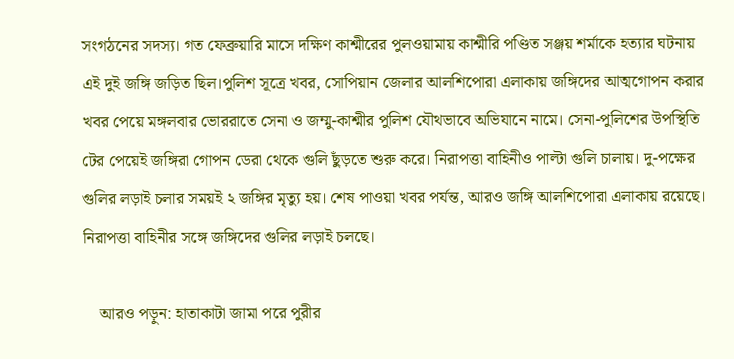সংগঠনের সদস্য। গত ফেব্রুয়ারি মাসে দক্ষিণ কাশ্মীরের পুলওয়ামায় কাশ্মীরি পণ্ডিত সঞ্জয় শর্মাকে হত্যার ঘটনায় এই দুই জঙ্গি জড়িত ছিল।পুলিশ সূত্রে খবর, সোপিয়ান জেলার আলশিপোরা এলাকায় জঙ্গিদের আত্মগোপন করার খবর পেয়ে মঙ্গলবার ভোররাতে সেনা ও জম্মু-কাশ্মীর পুলিশ যৌথভাবে অভিযানে নামে। সেনা-পুলিশের উপস্থিতি টের পেয়েই জঙ্গিরা গোপন ডেরা থেকে গুলি ছুঁড়তে শুরু করে। নিরাপত্তা বাহিনীও পাল্টা গুলি চালায়। দু-পক্ষের গুলির লড়াই চলার সময়ই ২ জঙ্গির মৃত্যু হয়। শেষ পাওয়া খবর পর্যন্ত, আরও জঙ্গি আলশিপোরা এলাকায় রয়েছে। নিরাপত্তা বাহিনীর সঙ্গে জঙ্গিদের গুলির লড়াই চলছে।

    আরও পড়ুন: হাতাকাটা জামা পরে পুরীর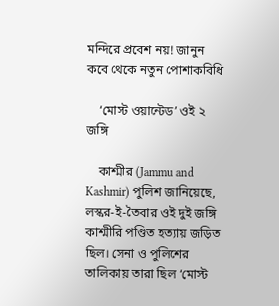মন্দিরে প্রবেশ নয়! জানুন কবে থেকে নতুন পোশাকবিধি

    ‘মোস্ট ওয়ান্টেড’ ওই ২ জঙ্গি

    কাশ্মীর (Jammu and Kashmir) পুলিশ জানিয়েছে, লস্কর-ই-তৈবার ওই দুই জঙ্গি কাশ্মীরি পণ্ডিত হত্যায় জড়িত ছিল। সেনা ও পুলিশের তালিকায় তারা ছিল ‘মোস্ট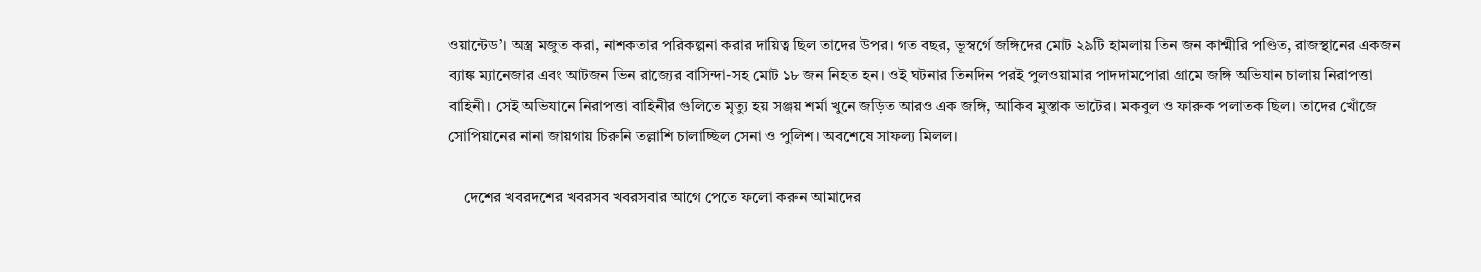ওয়ান্টেড’। অস্ত্র মজুত করা, নাশকতার পরিকল্পনা করার দায়িত্ব ছিল তাদের উপর। গত বছর, ভূস্বর্গে জঙ্গিদের মোট ২৯টি হামলায় তিন জন কাশ্মীরি পণ্ডিত, রাজস্থানের একজন ব্যাঙ্ক ম্যানেজার এবং আটজন ভিন‌ রাজ্যের বাসিন্দা-সহ মোট ১৮ জন নিহত হন। ওই ঘটনার তিনদিন পরই পুলওয়ামার পাদদামপোরা গ্রামে জঙ্গি অভিযান চালায় নিরাপত্তা বাহিনী। সেই অভিযানে নিরাপত্তা বাহিনীর গুলিতে মৃত্যু হয় সঞ্জয় শর্মা খুনে জড়িত আরও এক জঙ্গি, আকিব মুস্তাক ভাটের। মকবুল ও ফারুক পলাতক ছিল। তাদের খোঁজে সোপিয়ানের নানা জায়গায় চিরুনি তল্লাশি চালাচ্ছিল সেনা ও পুলিশ। অবশেষে সাফল্য মিলল।

    দেশের খবরদশের খবরসব খবরসবার আগে পেতে ফলো করুন আমাদের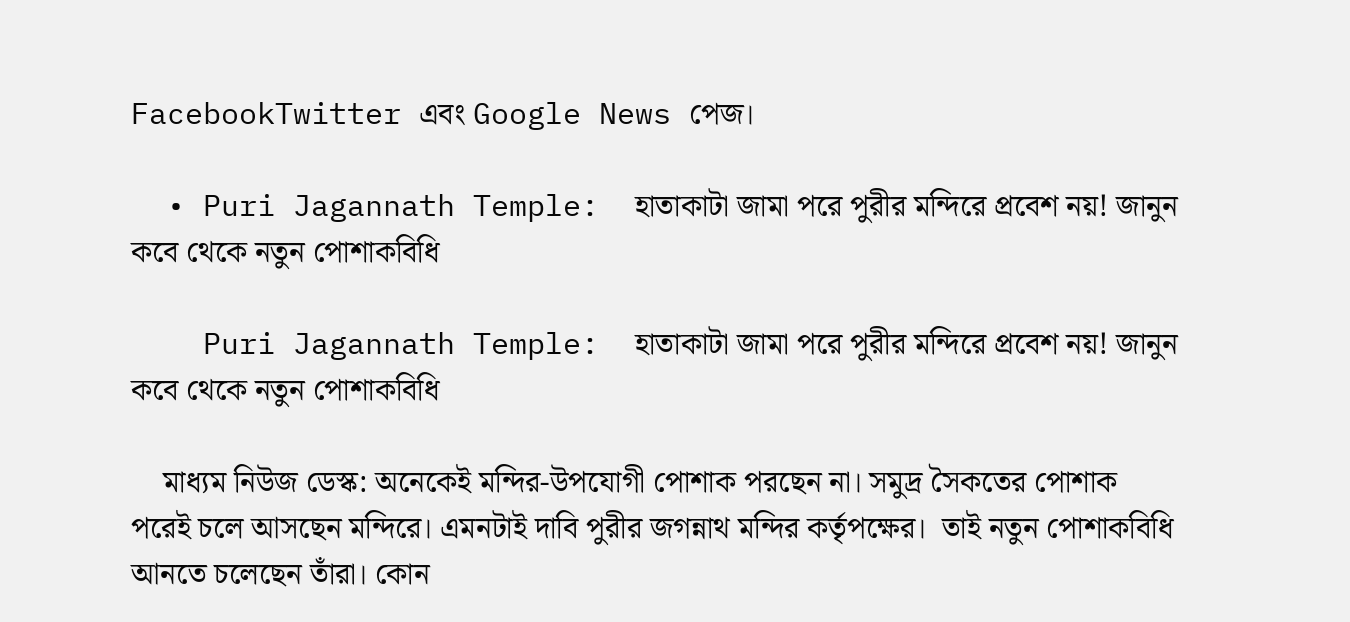FacebookTwitter এবং Google News পেজ।

  • Puri Jagannath Temple:  হাতাকাটা জামা পরে পুরীর মন্দিরে প্রবেশ নয়! জানুন কবে থেকে নতুন পোশাকবিধি

    Puri Jagannath Temple:  হাতাকাটা জামা পরে পুরীর মন্দিরে প্রবেশ নয়! জানুন কবে থেকে নতুন পোশাকবিধি

    মাধ্যম নিউজ ডেস্ক: অনেকেই মন্দির-উপযোগী পোশাক পরছেন না। সমুদ্র সৈকতের পোশাক পরেই চলে আসছেন মন্দিরে। এমনটাই দাবি পুরীর জগন্নাথ মন্দির কর্তৃপক্ষের।  তাই নতুন পোশাকবিধি আনতে চলেছেন তাঁরা। কোন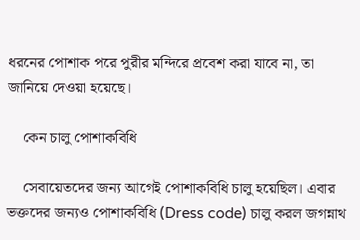ধরনের পোশাক পরে পুরীর মন্দিরে প্রবেশ করা যাবে না, তা জানিয়ে দেওয়া হয়েছে।

    কেন চালু পোশাকবিধি

    সেবায়েতদের জন্য আগেই পোশাকবিধি চালু হয়েছিল। এবার ভক্তদের জন্যও পোশাকবিধি (Dress code) চালু করল জগন্নাথ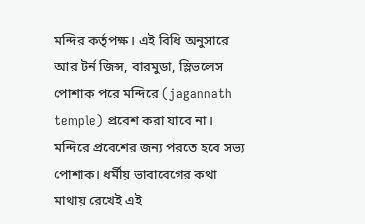মন্দির কর্তৃপক্ষ। এই বিধি অনুসারে আর টর্ন জিন্স, বারমুডা, স্লিভলেস পোশাক পরে মন্দিরে (jagannath temple) প্রবেশ করা যাবে না। মন্দিরে প্রবেশের জন্য পরতে হবে সভ্য পোশাক। ধর্মীয় ভাবাবেগের কথা মাথায় রেখেই এই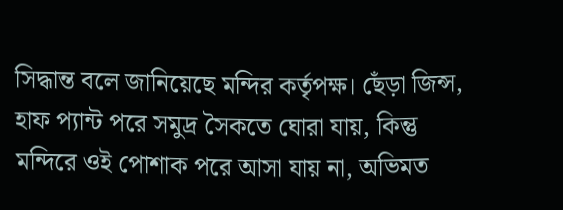সিদ্ধান্ত বলে জানিয়েছে মন্দির কর্তৃপক্ষ। ছেঁড়া জিন্স, হাফ প্যান্ট পরে সমুদ্র সৈকতে ঘোরা যায়, কিন্তু মন্দিরে ওই পোশাক পরে আসা যায় না, অভিমত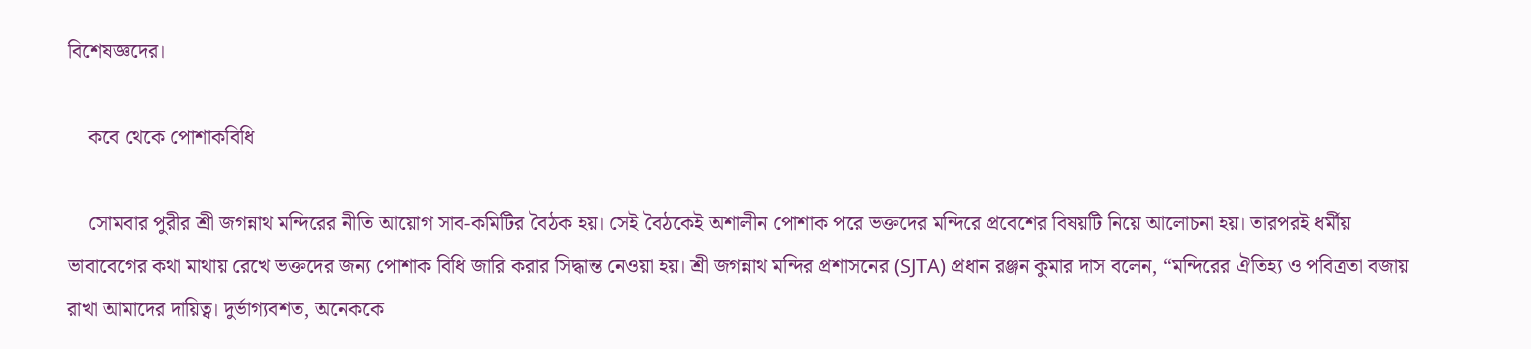বিশেষজ্ঞদের।

    কবে থেকে পোশাকবিধি

    সোমবার পুরীর শ্রী জগন্নাথ মন্দিরের নীতি আয়োগ সাব-কমিটির বৈঠক হয়। সেই বৈঠকেই অশালীন পোশাক পরে ভক্তদের মন্দিরে প্রবেশের বিষয়টি নিয়ে আলোচনা হয়। তারপরই ধর্মীয় ভাবাবেগের কথা মাথায় রেখে ভক্তদের জন্য পোশাক বিধি জারি করার সিদ্ধান্ত নেওয়া হয়। শ্রী জগন্নাথ মন্দির প্রশাসনের (SJTA) প্রধান রঞ্জন কুমার দাস বলেন, “মন্দিরের ঐতিহ্য ও পবিত্রতা বজায় রাখা আমাদের দায়িত্ব। দুর্ভাগ্যবশত, অনেককে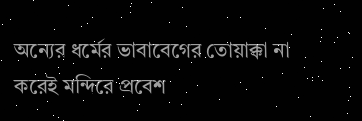অন্যের ধর্মের ভাবাবেগের তোয়াক্কা না করেই মন্দিরে প্রবেশ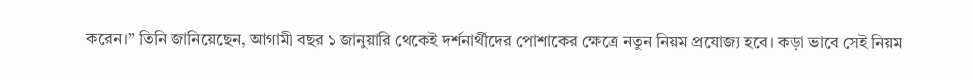করেন।” তিনি জানিয়েছেন, আগামী বছর ১ জানুয়ারি থেকেই দর্শনার্থীদের পোশাকের ক্ষেত্রে নতুন নিয়ম প্রযোজ্য হবে। কড়া ভাবে সেই নিয়ম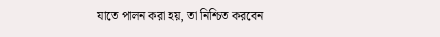যাতে পালন করা হয়, তা নিশ্চিত করবেন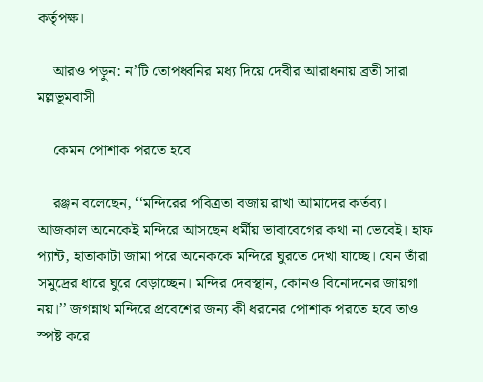কর্তৃপক্ষ।

    আরও পড়ুন: ন’টি তোপধ্বনির মধ্য দিয়ে দেবীর আরাধনায় ব্রতী সারা মল্লভূমবাসী

    কেমন পোশাক পরতে হবে

    রঞ্জন বলেছেন, ‘‘মন্দিরের পবিত্রতা বজায় রাখা আমাদের কর্তব্য। আজকাল অনেকেই মন্দিরে আসছেন ধর্মীয় ভাবাবেগের কথা না ভেবেই। হাফ প্যান্ট, হাতাকাটা জামা পরে অনেককে মন্দিরে ঘুরতে দেখা যাচ্ছে। যেন তাঁরা সমুদ্রের ধারে ঘুরে বেড়াচ্ছেন। মন্দির দেবস্থান, কোনও বিনোদনের জায়গা নয়।’’ জগন্নাথ মন্দিরে প্রবেশের জন্য কী ধরনের পোশাক পরতে হবে তাও স্পষ্ট করে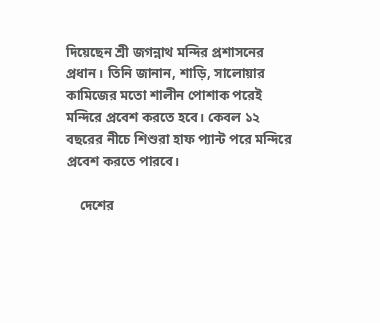দিয়েছেন শ্রী জগন্নাথ মন্দির প্রশাসনের প্রধান। তিনি জানান, শাড়ি, সালোয়ার কামিজের মতো শালীন পোশাক পরেই মন্দিরে প্রবেশ করতে হবে। কেবল ১২ বছরের নীচে শিশুরা হাফ প্যান্ট পরে মন্দিরে প্রবেশ করতে পারবে।

    দেশের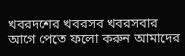খবরদশের খবরসব খবরসবার আগে পেতে ফলো করুন আমাদের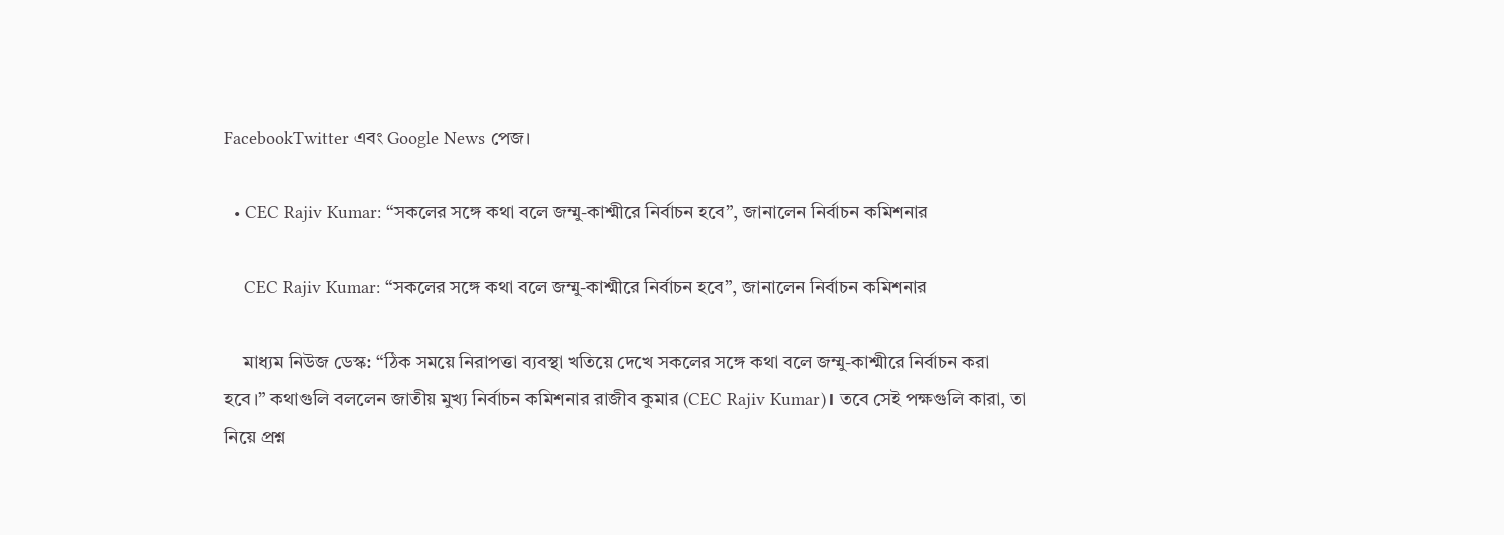FacebookTwitter এবং Google News পেজ।

  • CEC Rajiv Kumar: “সকলের সঙ্গে কথা বলে জম্মু-কাশ্মীরে নির্বাচন হবে”, জানালেন নির্বাচন কমিশনার

    CEC Rajiv Kumar: “সকলের সঙ্গে কথা বলে জম্মু-কাশ্মীরে নির্বাচন হবে”, জানালেন নির্বাচন কমিশনার

    মাধ্যম নিউজ ডেস্ক: “ঠিক সময়ে নিরাপত্তা ব্যবস্থা খতিয়ে দেখে সকলের সঙ্গে কথা বলে জম্মু-কাশ্মীরে নির্বাচন করা হবে।” কথাগুলি বললেন জাতীয় মুখ্য নির্বাচন কমিশনার রাজীব কুমার (CEC Rajiv Kumar)। তবে সেই পক্ষগুলি কারা, তা নিয়ে প্রশ্ন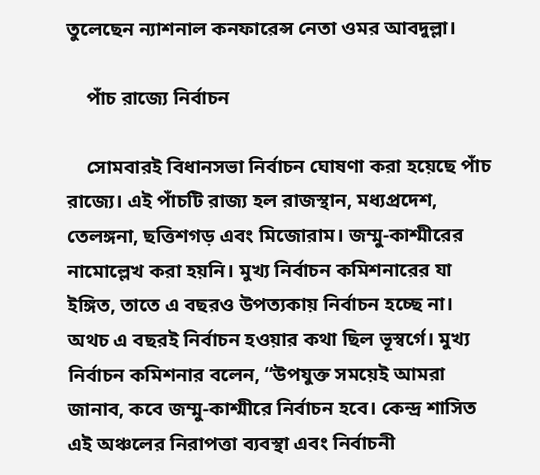তুলেছেন ন্যাশনাল কনফারেন্স নেতা ওমর আবদুল্লা।

    পাঁচ রাজ্যে নির্বাচন

    সোমবারই বিধানসভা নির্বাচন ঘোষণা করা হয়েছে পাঁচ রাজ্যে। এই পাঁচটি রাজ্য হল রাজস্থান, মধ্যপ্রদেশ, তেলঙ্গনা, ছত্তিশগড় এবং মিজোরাম। জম্মু-কাশ্মীরের নামোল্লেখ করা হয়নি। মুখ্য নির্বাচন কমিশনারের যা ইঙ্গিত, তাতে এ বছরও উপত্যকায় নির্বাচন হচ্ছে না। অথচ এ বছরই নির্বাচন হওয়ার কথা ছিল ভূস্বর্গে। মুখ্য নির্বাচন কমিশনার বলেন, “উপযুক্ত সময়েই আমরা জানাব, কবে জম্মু-কাশ্মীরে নির্বাচন হবে। কেন্দ্র শাসিত এই অঞ্চলের নিরাপত্তা ব্যবস্থা এবং নির্বাচনী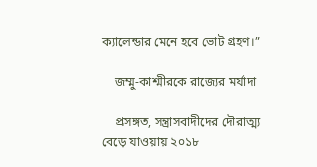ক্যালেন্ডার মেনে হবে ভোট গ্রহণ।”

    জম্মু-কাশ্মীরকে রাজ্যের মর্যাদা

    প্রসঙ্গত, সন্ত্রাসবাদীদের দৌরাত্ম্য বেড়ে যাওয়ায় ২০১৮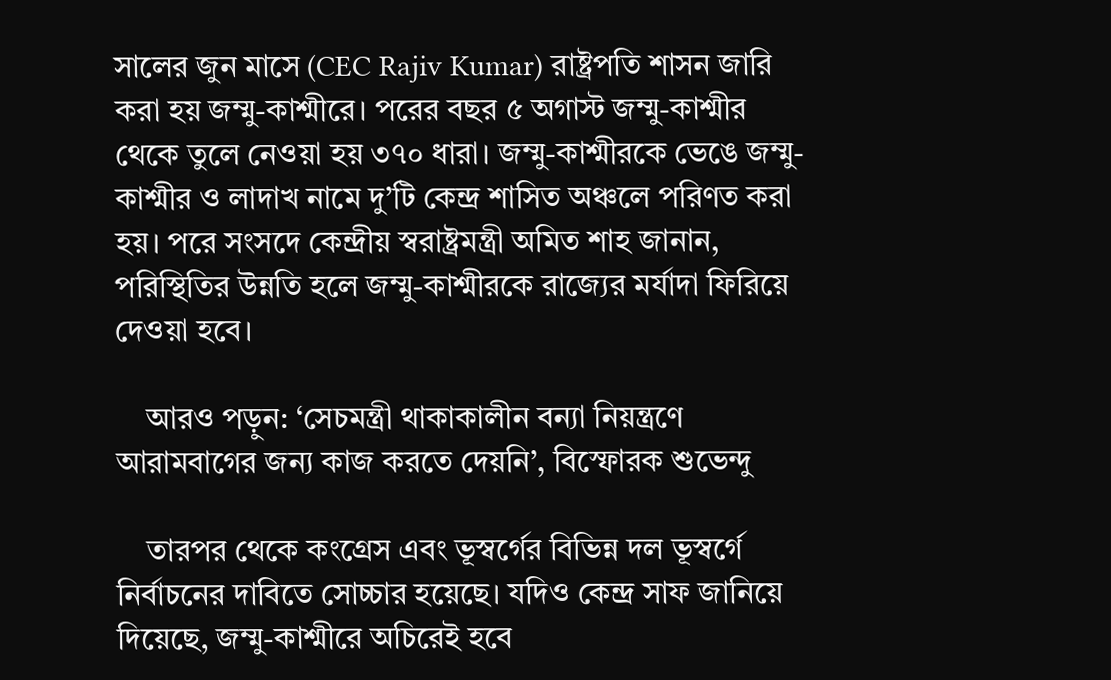সালের জুন মাসে (CEC Rajiv Kumar) রাষ্ট্রপতি শাসন জারি করা হয় জম্মু-কাশ্মীরে। পরের বছর ৫ অগাস্ট জম্মু-কাশ্মীর থেকে তুলে নেওয়া হয় ৩৭০ ধারা। জম্মু-কাশ্মীরকে ভেঙে জম্মু-কাশ্মীর ও লাদাখ নামে দু’টি কেন্দ্র শাসিত অঞ্চলে পরিণত করা হয়। পরে সংসদে কেন্দ্রীয় স্বরাষ্ট্রমন্ত্রী অমিত শাহ জানান, পরিস্থিতির উন্নতি হলে জম্মু-কাশ্মীরকে রাজ্যের মর্যাদা ফিরিয়ে দেওয়া হবে।

    আরও পড়ুন: ‘সেচমন্ত্রী থাকাকালীন বন্যা নিয়ন্ত্রণে আরামবাগের জন্য কাজ করতে দেয়নি’, বিস্ফোরক শুভেন্দু

    তারপর থেকে কংগ্রেস এবং ভূস্বর্গের বিভিন্ন দল ভূস্বর্গে নির্বাচনের দাবিতে সোচ্চার হয়েছে। যদিও কেন্দ্র সাফ জানিয়ে দিয়েছে, জম্মু-কাশ্মীরে অচিরেই হবে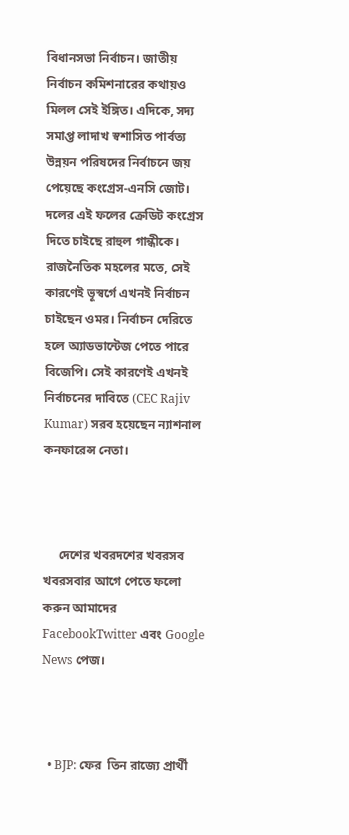বিধানসভা নির্বাচন। জাতীয় নির্বাচন কমিশনারের কথায়ও মিলল সেই ইঙ্গিত। এদিকে, সদ্য সমাপ্ত লাদাখ স্বশাসিত পার্বত্য উন্নয়ন পরিষদের নির্বাচনে জয় পেয়েছে কংগ্রেস-এনসি জোট। দলের এই ফলের ক্রেডিট কংগ্রেস দিতে চাইছে রাহুল গান্ধীকে। রাজনৈতিক মহলের মতে, সেই কারণেই ভূস্বর্গে এখনই নির্বাচন চাইছেন ওমর। নির্বাচন দেরিতে হলে অ্যাডভান্টেজ পেতে পারে বিজেপি। সেই কারণেই এখনই নির্বাচনের দাবিতে (CEC Rajiv Kumar) সরব হয়েছেন ন্যাশনাল কনফারেন্স নেতা।



     দেশের খবরদশের খবরসব খবরসবার আগে পেতে ফলো করুন আমাদের FacebookTwitter এবং Google News পেজ।



  • BJP: ফের  তিন রাজ্যে প্রার্থী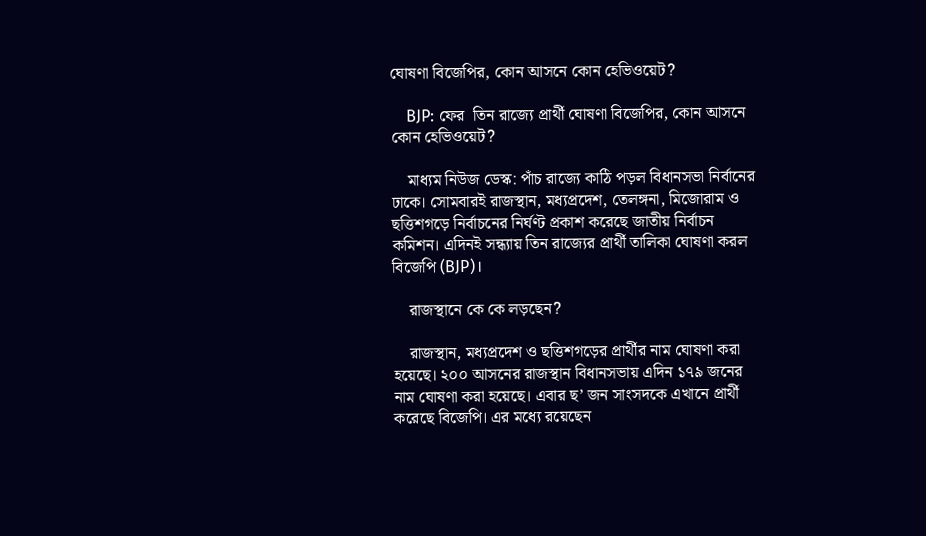ঘোষণা বিজেপির, কোন আসনে কোন হেভিওয়েট?

    BJP: ফের  তিন রাজ্যে প্রার্থী ঘোষণা বিজেপির, কোন আসনে কোন হেভিওয়েট?

    মাধ্যম নিউজ ডেস্ক: পাঁচ রাজ্যে কাঠি পড়ল বিধানসভা নির্বানের ঢাকে। সোমবারই রাজস্থান, মধ্যপ্রদেশ, তেলঙ্গনা, মিজোরাম ও ছত্তিশগড়ে নির্বাচনের নির্ঘণ্ট প্রকাশ করেছে জাতীয় নির্বাচন কমিশন। এদিনই সন্ধ্যায় তিন রাজ্যের প্রার্থী তালিকা ঘোষণা করল বিজেপি (BJP)।

    রাজস্থানে কে কে লড়ছেন?

    রাজস্থান, মধ্যপ্রদেশ ও ছত্তিশগড়ের প্রার্থীর নাম ঘোষণা করা হয়েছে। ২০০ আসনের রাজস্থান বিধানসভায় এদিন ১৭৯ জনের নাম ঘোষণা করা হয়েছে। এবার ছ’ জন সাংসদকে এখানে প্রার্থী করেছে বিজেপি। এর মধ্যে রয়েছেন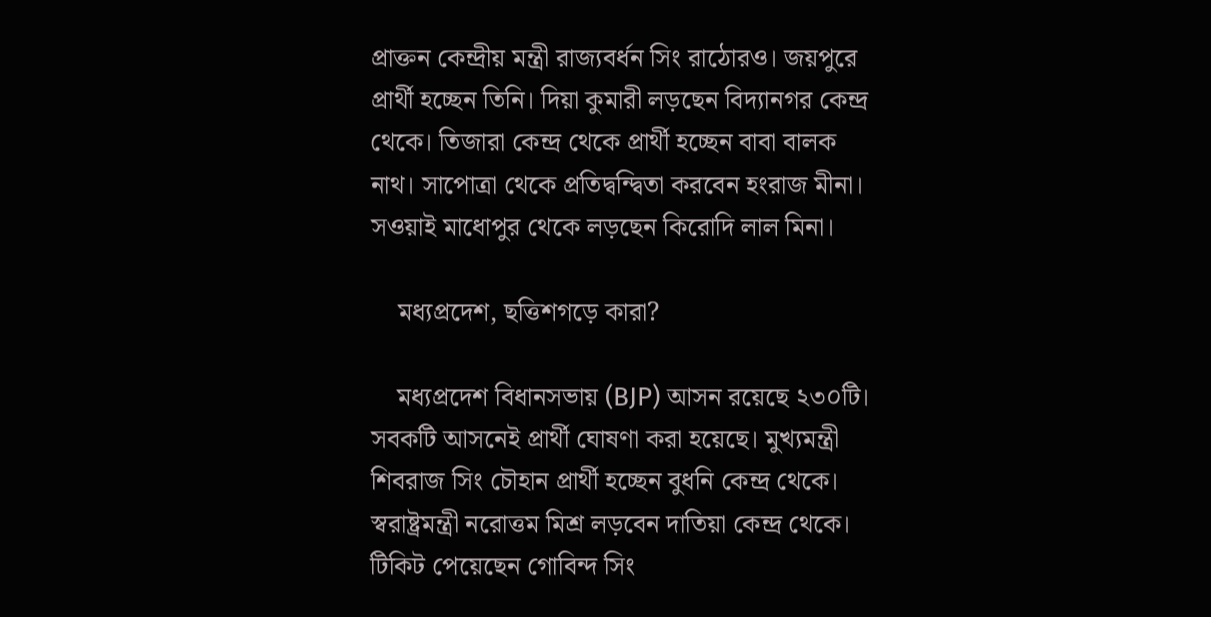প্রাক্তন কেন্দ্রীয় মন্ত্রী রাজ্যবর্ধন সিং রাঠোরও। জয়পুরে প্রার্থী হচ্ছেন তিনি। দিয়া কুমারী লড়ছেন বিদ্যানগর কেন্দ্র থেকে। তিজারা কেন্দ্র থেকে প্রার্থী হচ্ছেন বাবা বালক নাথ। সাপোত্রা থেকে প্রতিদ্বন্দ্বিতা করবেন হংরাজ মীনা। সওয়াই মাধোপুর থেকে লড়ছেন কিরোদি লাল মিনা।

    মধ্যপ্রদেশ, ছত্তিশগড়ে কারা?

    মধ্যপ্রদেশ বিধানসভায় (BJP) আসন রয়েছে ২৩০টি। সবকটি আসনেই প্রার্থী ঘোষণা করা হয়েছে। মুখ্যমন্ত্রী শিবরাজ সিং চৌহান প্রার্থী হচ্ছেন বুধনি কেন্দ্র থেকে। স্বরাষ্ট্রমন্ত্রী নরোত্তম মিশ্র লড়বেন দাতিয়া কেন্দ্র থেকে। টিকিট পেয়েছেন গোবিন্দ সিং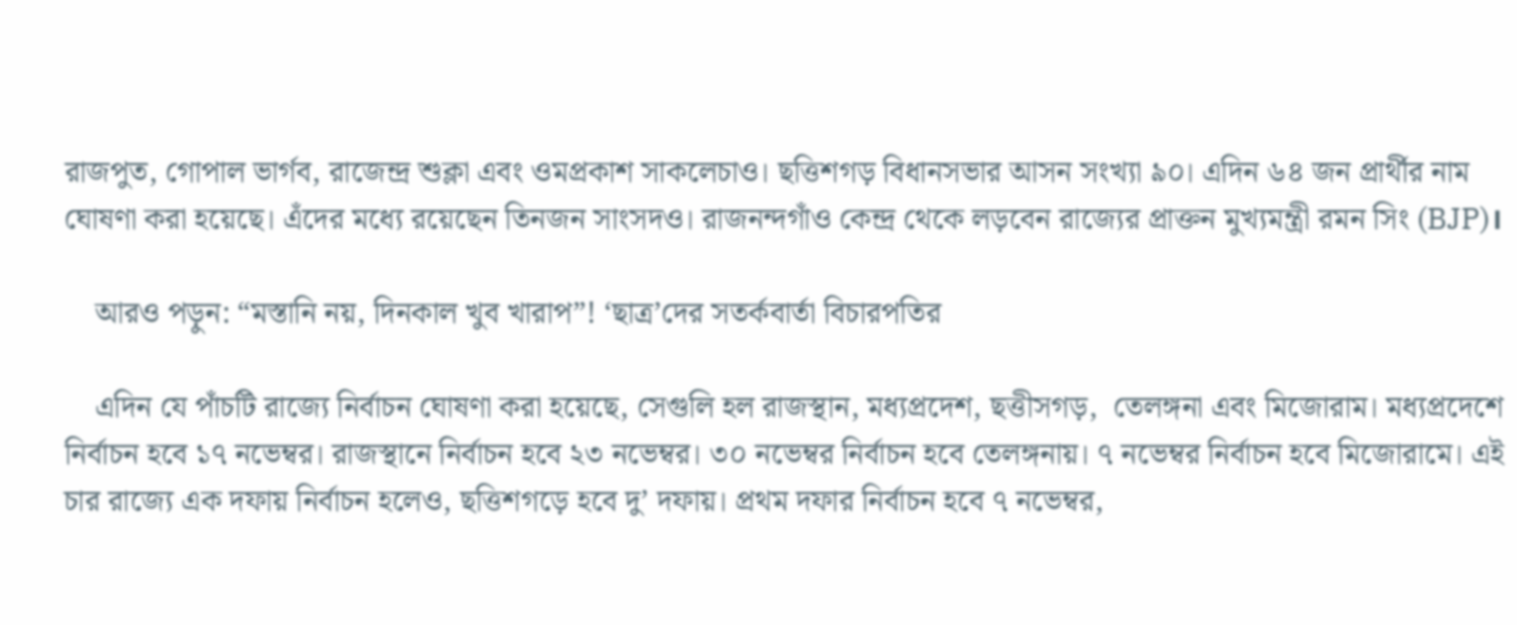রাজপুত, গোপাল ভার্গব, রাজেন্দ্র শুক্লা এবং ওমপ্রকাশ সাকলেচাও। ছত্তিশগড় বিধানসভার আসন সংখ্যা ৯০। এদিন ৬৪ জন প্রার্থীর নাম ঘোষণা করা হয়েছে। এঁদের মধ্যে রয়েছেন তিনজন সাংসদও। রাজনন্দগাঁও কেন্দ্র থেকে লড়বেন রাজ্যের প্রাক্তন মুখ্যমন্ত্রী রমন সিং (BJP)।

    আরও পড়ুন: “মস্তানি নয়, দিনকাল খুব খারাপ”! ‘ছাত্র’দের সতর্কবার্তা বিচারপতির

    এদিন যে পাঁচটি রাজ্যে নির্বাচন ঘোষণা করা হয়েছে, সেগুলি হল রাজস্থান, মধ্যপ্রদেশ, ছত্তীসগড়,  তেলঙ্গনা এবং মিজোরাম। মধ্যপ্রদেশে নির্বাচন হবে ১৭ নভেম্বর। রাজস্থানে নির্বাচন হবে ২৩ নভেম্বর। ৩০ নভেম্বর নির্বাচন হবে তেলঙ্গনায়। ৭ নভেম্বর নির্বাচন হবে মিজোরামে। এই চার রাজ্যে এক দফায় নির্বাচন হলেও, ছত্তিশগড়ে হবে দু’ দফায়। প্রথম দফার নির্বাচন হবে ৭ নভেম্বর,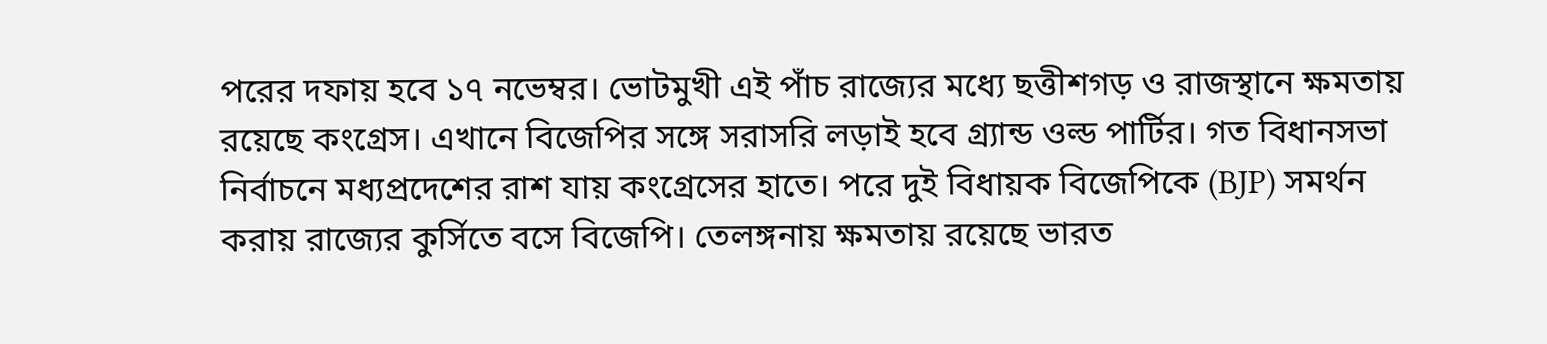পরের দফায় হবে ১৭ নভেম্বর। ভোটমুখী এই পাঁচ রাজ্যের মধ্যে ছত্তীশগড় ও রাজস্থানে ক্ষমতায় রয়েছে কংগ্রেস। এখানে বিজেপির সঙ্গে সরাসরি লড়াই হবে গ্র্যান্ড ওল্ড পার্টির। গত বিধানসভা নির্বাচনে মধ্যপ্রদেশের রাশ যায় কংগ্রেসের হাতে। পরে দুই বিধায়ক বিজেপিকে (BJP) সমর্থন করায় রাজ্যের কুর্সিতে বসে বিজেপি। তেলঙ্গনায় ক্ষমতায় রয়েছে ভারত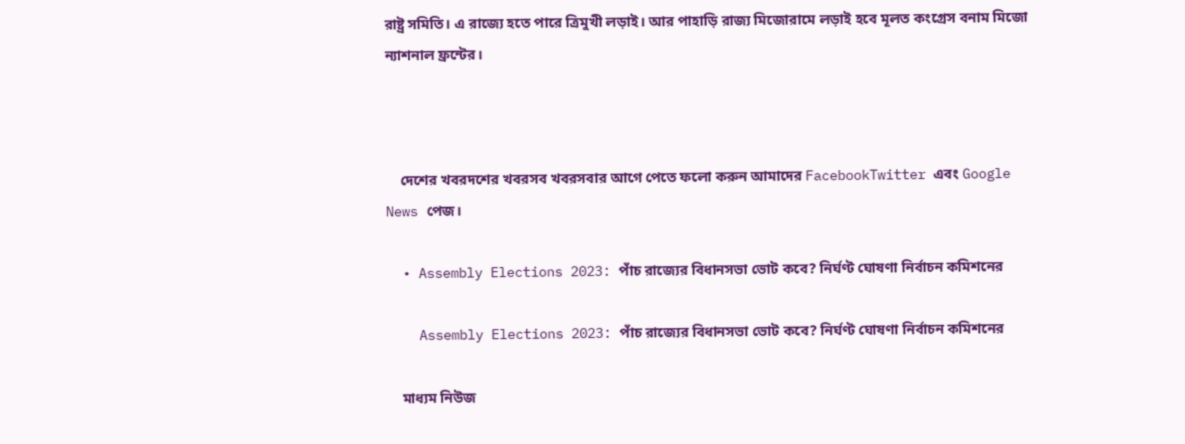রাষ্ট্র সমিতি। এ রাজ্যে হতে পারে ত্রিমুখী লড়াই। আর পাহাড়ি রাজ্য মিজোরামে লড়াই হবে মূলত কংগ্রেস বনাম মিজো ন্যাশনাল ফ্রন্টের।



    দেশের খবরদশের খবরসব খবরসবার আগে পেতে ফলো করুন আমাদের FacebookTwitter এবং Google News পেজ।

  • Assembly Elections 2023: পাঁচ রাজ্যের বিধানসভা ভোট কবে? নির্ঘণ্ট ঘোষণা নির্বাচন কমিশনের

    Assembly Elections 2023: পাঁচ রাজ্যের বিধানসভা ভোট কবে? নির্ঘণ্ট ঘোষণা নির্বাচন কমিশনের

    মাধ্যম নিউজ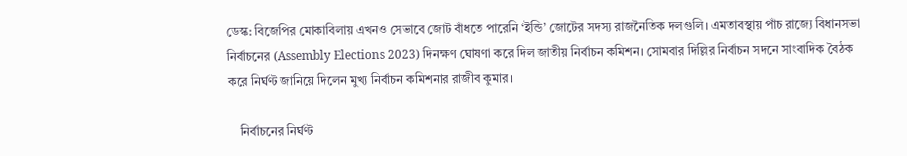ডেস্ক: বিজেপির মোকাবিলায় এখনও সেভাবে জোট বাঁধতে পারেনি ‘ইন্ডি’ জোটের সদস্য রাজনৈতিক দলগুলি। এমতাবস্থায় পাঁচ রাজ্যে বিধানসভা নির্বাচনের (Assembly Elections 2023) দিনক্ষণ ঘোষণা করে দিল জাতীয় নির্বাচন কমিশন। সোমবার দিল্লির নির্বাচন সদনে সাংবাদিক বৈঠক করে নির্ঘণ্ট জানিয়ে দিলেন মুখ্য নির্বাচন কমিশনার রাজীব কুমার।

    নির্বাচনের নির্ঘণ্ট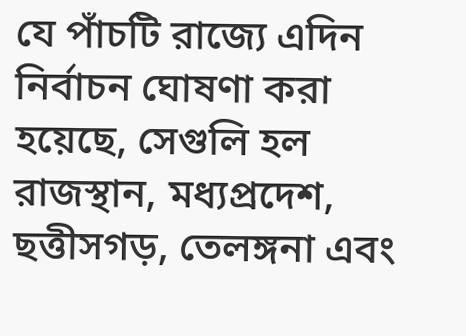যে পাঁচটি রাজ্যে এদিন নির্বাচন ঘোষণা করা হয়েছে, সেগুলি হল রাজস্থান, মধ্যপ্রদেশ, ছত্তীসগড়, তেলঙ্গনা এবং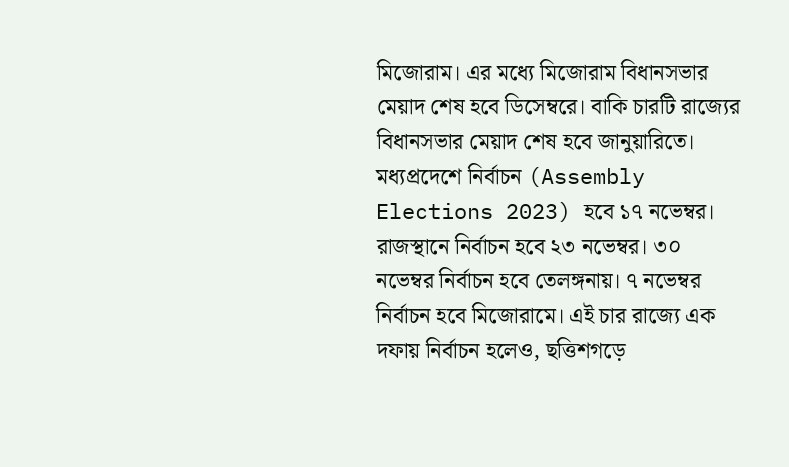মিজোরাম। এর মধ্যে মিজোরাম বিধানসভার মেয়াদ শেষ হবে ডিসেম্বরে। বাকি চারটি রাজ্যের বিধানসভার মেয়াদ শেষ হবে জানুয়ারিতে। মধ্যপ্রদেশে নির্বাচন (Assembly Elections 2023) হবে ১৭ নভেম্বর। রাজস্থানে নির্বাচন হবে ২৩ নভেম্বর। ৩০ নভেম্বর নির্বাচন হবে তেলঙ্গনায়। ৭ নভেম্বর নির্বাচন হবে মিজোরামে। এই চার রাজ্যে এক দফায় নির্বাচন হলেও, ছত্তিশগড়ে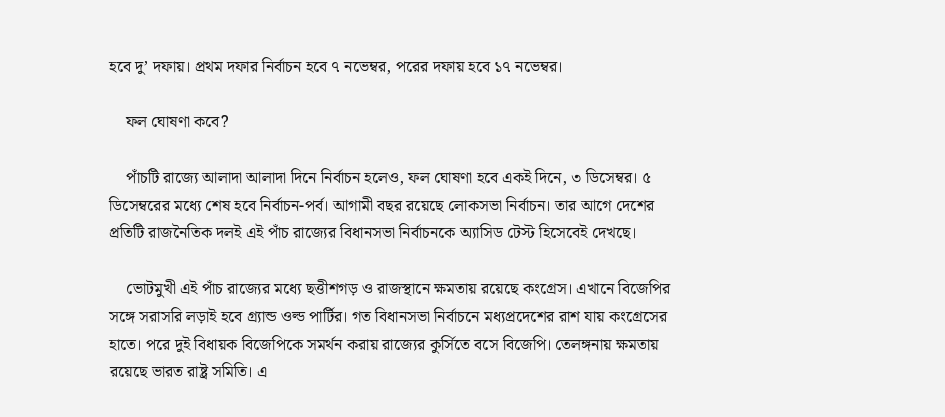হবে দু’ দফায়। প্রথম দফার নির্বাচন হবে ৭ নভেম্বর, পরের দফায় হবে ১৭ নভেম্বর।

    ফল ঘোষণা কবে?

    পাঁচটি রাজ্যে আলাদা আলাদা দিনে নির্বাচন হলেও, ফল ঘোষণা হবে একই দিনে, ৩ ডিসেম্বর। ৫ ডিসেম্বরের মধ্যে শেষ হবে নির্বাচন-পর্ব। আগামী বছর রয়েছে লোকসভা নির্বাচন। তার আগে দেশের প্রতিটি রাজনৈতিক দলই এই পাঁচ রাজ্যের বিধানসভা নির্বাচনকে অ্যাসিড টেস্ট হিসেবেই দেখছে।

    ভোটমুখী এই পাঁচ রাজ্যের মধ্যে ছত্তীশগড় ও রাজস্থানে ক্ষমতায় রয়েছে কংগ্রেস। এখানে বিজেপির সঙ্গে সরাসরি লড়াই হবে গ্র্যান্ড ওল্ড পার্টির। গত বিধানসভা নির্বাচনে মধ্যপ্রদেশের রাশ যায় কংগ্রেসের হাতে। পরে দুই বিধায়ক বিজেপিকে সমর্থন করায় রাজ্যের কুর্সিতে বসে বিজেপি। তেলঙ্গনায় ক্ষমতায় রয়েছে ভারত রাষ্ট্র সমিতি। এ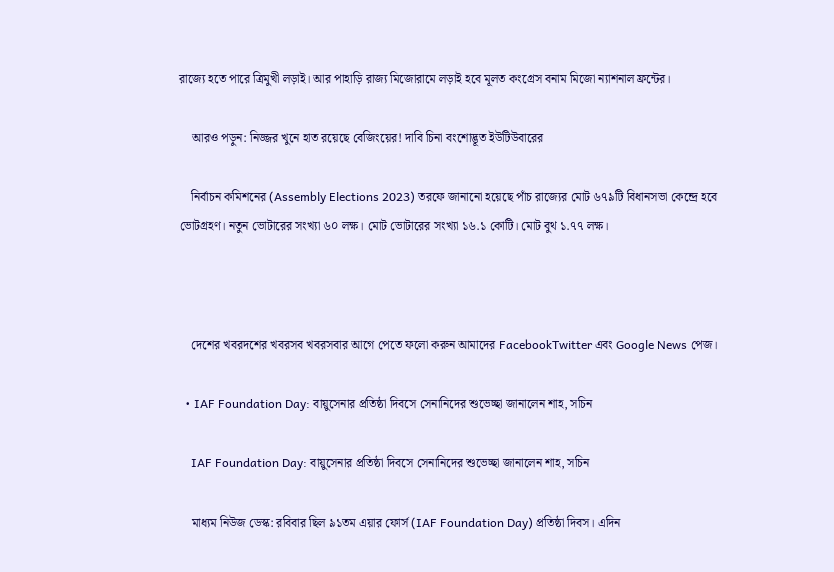রাজ্যে হতে পারে ত্রিমুখী লড়াই। আর পাহাড়ি রাজ্য মিজোরামে লড়াই হবে মূলত কংগ্রেস বনাম মিজো ন্যাশনাল ফ্রন্টের।

    আরও পড়ুন: নিজ্জর খুনে হাত রয়েছে বেজিংয়ের! দাবি চিনা বংশোদ্ভূত ইউটিউবারের

    নির্বাচন কমিশনের (Assembly Elections 2023) তরফে জানানো হয়েছে পাঁচ রাজ্যের মোট ৬৭৯টি বিধানসভা কেন্দ্রে হবে ভোটগ্রহণ। নতুন ভোটারের সংখ্যা ৬০ লক্ষ। মোট ভোটারের সংখ্যা ১৬.১ কোটি। মোট বুথ ১.৭৭ লক্ষ।



    দেশের খবরদশের খবরসব খবরসবার আগে পেতে ফলো করুন আমাদের FacebookTwitter এবং Google News পেজ।

  • IAF Foundation Day: বায়ুসেনার প্রতিষ্ঠা দিবসে সেনানিদের শুভেচ্ছা জানালেন শাহ, সচিন

    IAF Foundation Day: বায়ুসেনার প্রতিষ্ঠা দিবসে সেনানিদের শুভেচ্ছা জানালেন শাহ, সচিন

    মাধ্যম নিউজ ডেস্ক: রবিবার ছিল ৯১তম এয়ার ফোর্স (IAF Foundation Day) প্রতিষ্ঠা দিবস। এদিন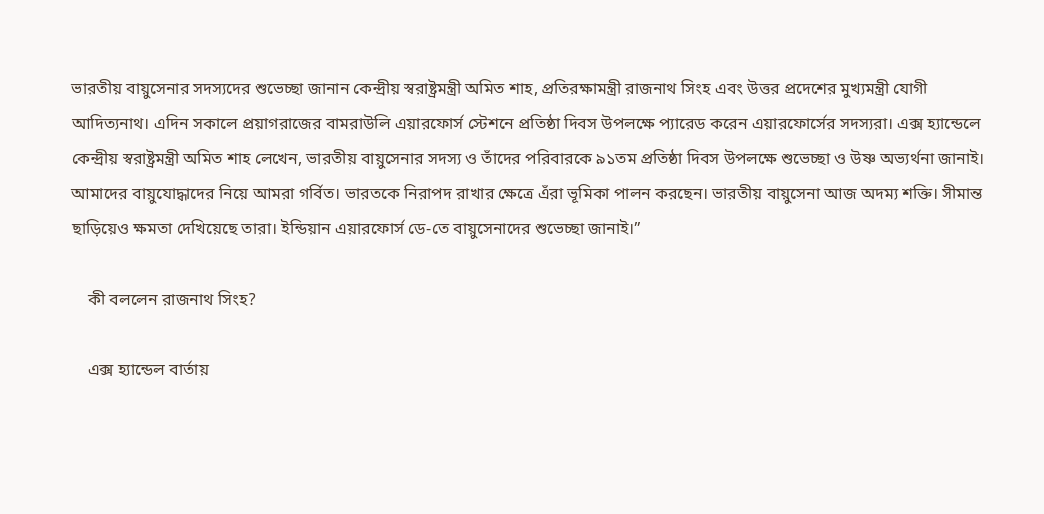ভারতীয় বায়ুসেনার সদস্যদের শুভেচ্ছা জানান কেন্দ্রীয় স্বরাষ্ট্রমন্ত্রী অমিত শাহ, প্রতিরক্ষামন্ত্রী রাজনাথ সিংহ এবং উত্তর প্রদেশের মুখ্যমন্ত্রী যোগী আদিত্যনাথ। এদিন সকালে প্রয়াগরাজের বামরাউলি এয়ারফোর্স স্টেশনে প্রতিষ্ঠা দিবস উপলক্ষে প্যারেড করেন এয়ারফোর্সের সদস্যরা। এক্স হ্যান্ডেলে কেন্দ্রীয় স্বরাষ্ট্রমন্ত্রী অমিত শাহ লেখেন, ভারতীয় বায়ুসেনার সদস্য ও তাঁদের পরিবারকে ৯১তম প্রতিষ্ঠা দিবস উপলক্ষে শুভেচ্ছা ও উষ্ণ অভ্যর্থনা জানাই। আমাদের বায়ুযোদ্ধাদের নিয়ে আমরা গর্বিত। ভারতকে নিরাপদ রাখার ক্ষেত্রে এঁরা ভূমিকা পালন করছেন। ভারতীয় বায়ুসেনা আজ অদম্য শক্তি। সীমান্ত ছাড়িয়েও ক্ষমতা দেখিয়েছে তারা। ইন্ডিয়ান এয়ারফোর্স ডে-তে বায়ুসেনাদের শুভেচ্ছা জানাই।”

    কী বললেন রাজনাথ সিংহ?

    এক্স হ্যান্ডেল বার্তায়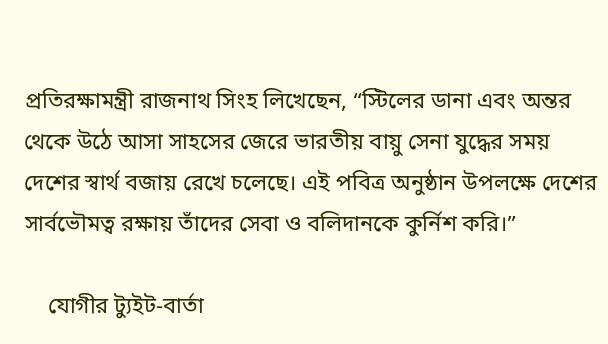প্রতিরক্ষামন্ত্রী রাজনাথ সিংহ লিখেছেন, “স্টিলের ডানা এবং অন্তর থেকে উঠে আসা সাহসের জেরে ভারতীয় বায়ু সেনা যুদ্ধের সময় দেশের স্বার্থ বজায় রেখে চলেছে। এই পবিত্র অনুষ্ঠান উপলক্ষে দেশের সার্বভৌমত্ব রক্ষায় তাঁদের সেবা ও বলিদানকে কুর্নিশ করি।”

    যোগীর ট্যুইট-বার্তা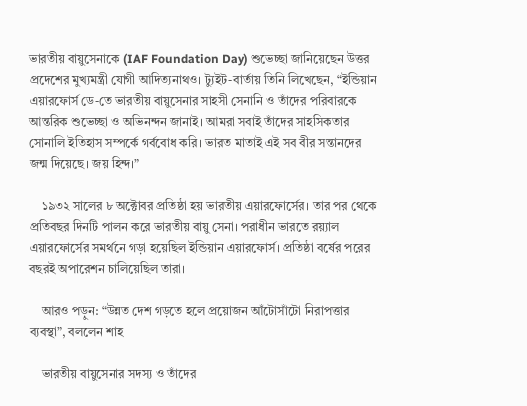ভারতীয় বায়ুসেনাকে (IAF Foundation Day) শুভেচ্ছা জানিয়েছেন উত্তর প্রদেশের মুখ্যমন্ত্রী যোগী আদিত্যনাথও। ট্যুইট-বার্তায় তিনি লিখেছেন, “ইন্ডিয়ান এয়ারফোর্স ডে-তে ভারতীয় বায়ুসেনার সাহসী সেনানি ও তাঁদের পরিবারকে আন্তরিক শুভেচ্ছা ও অভিনন্দন জানাই। আমরা সবাই তাঁদের সাহসিকতার সোনালি ইতিহাস সম্পর্কে গর্ববোধ করি। ভারত মাতাই এই সব বীর সন্তানদের জন্ম দিয়েছে। জয় হিন্দ।”

    ১৯৩২ সালের ৮ অক্টোবর প্রতিষ্ঠা হয় ভারতীয় এয়ারফোর্সের। তার পর থেকে প্রতিবছর দিনটি পালন করে ভারতীয় বায়ু সেনা। পরাধীন ভারতে রয়্যাল এয়ারফোর্সের সমর্থনে গড়া হয়েছিল ইন্ডিয়ান এয়ারফোর্স। প্রতিষ্ঠা বর্ষের পরের বছরই অপারেশন চালিয়েছিল তারা।

    আরও পড়ুন: “উন্নত দেশ গড়তে হলে প্রয়োজন আঁটোসাঁটো নিরাপত্তার ব্যবস্থা”, বললেন শাহ

    ভারতীয় বায়ুসেনার সদস্য ও তাঁদের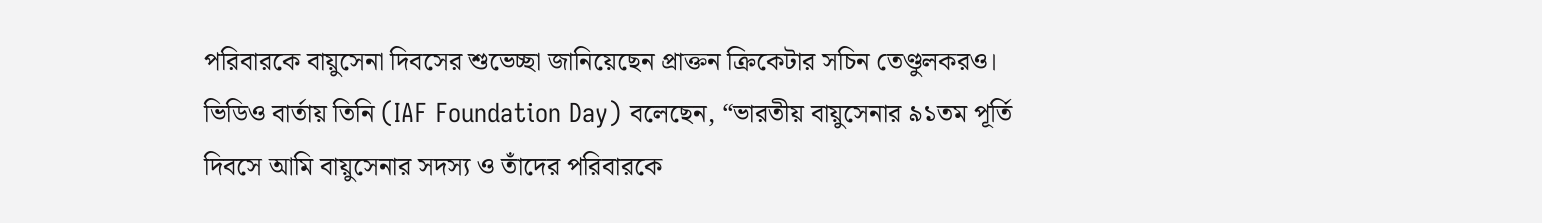পরিবারকে বায়ুসেনা দিবসের শুভেচ্ছা জানিয়েছেন প্রাক্তন ক্রিকেটার সচিন তেণ্ডুলকরও। ভিডিও বার্তায় তিনি (IAF Foundation Day) বলেছেন, “ভারতীয় বায়ুসেনার ৯১তম পূর্তি দিবসে আমি বায়ুসেনার সদস্য ও তাঁদের পরিবারকে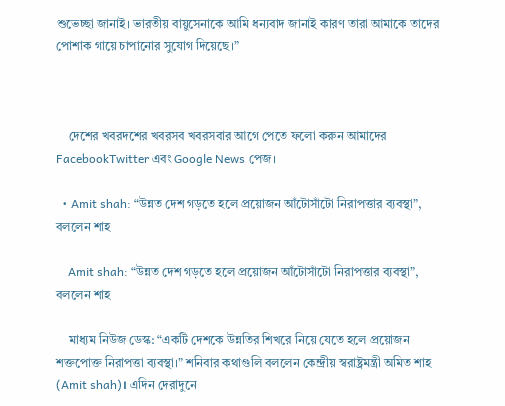শুভেচ্ছা জানাই। ভারতীয় বায়ুসেনাকে আমি ধন্যবাদ জানাই কারণ তারা আমাকে তাদের পোশাক গায়ে চাপানোর সুযোগ দিয়েছে।”



    দেশের খবরদশের খবরসব খবরসবার আগে পেতে ফলো করুন আমাদের FacebookTwitter এবং Google News পেজ।

  • Amit shah: “উন্নত দেশ গড়তে হলে প্রয়োজন আঁটোসাঁটো নিরাপত্তার ব্যবস্থা”, বললেন শাহ

    Amit shah: “উন্নত দেশ গড়তে হলে প্রয়োজন আঁটোসাঁটো নিরাপত্তার ব্যবস্থা”, বললেন শাহ

    মাধ্যম নিউজ ডেস্ক: “একটি দেশকে উন্নতির শিখরে নিয়ে যেতে হলে প্রয়োজন শক্তপোক্ত নিরাপত্তা ব্যবস্থা।” শনিবার কথাগুলি বললেন কেন্দ্রীয় স্বরাষ্ট্রমন্ত্রী অমিত শাহ (Amit shah)। এদিন দেরাদুনে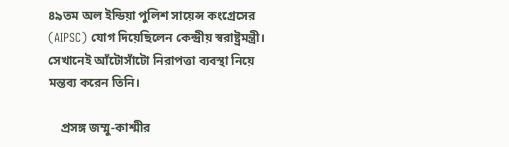৪৯তম অল ইন্ডিয়া পুলিশ সায়েন্স কংগ্রেসের (AIPSC) যোগ দিয়েছিলেন কেন্দ্রীয় স্বরাষ্ট্রমন্ত্রী। সেখানেই আঁটোসাঁটো নিরাপত্তা ব্যবস্থা নিয়ে মন্তব্য করেন তিনি।

    প্রসঙ্গ জম্মু-কাশ্মীর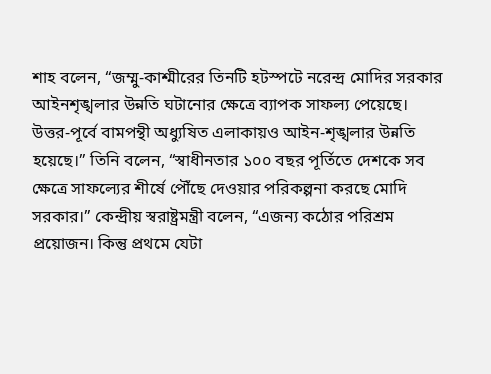শাহ বলেন, “জম্মু-কাশ্মীরের তিনটি হটস্পটে নরেন্দ্র মোদির সরকার আইনশৃঙ্খলার উন্নতি ঘটানোর ক্ষেত্রে ব্যাপক সাফল্য পেয়েছে। উত্তর-পূর্বে বামপন্থী অধ্যুষিত এলাকায়ও আইন-শৃঙ্খলার উন্নতি হয়েছে।” তিনি বলেন, “স্বাধীনতার ১০০ বছর পূর্তিতে দেশকে সব ক্ষেত্রে সাফল্যের শীর্ষে পৌঁছে দেওয়ার পরিকল্পনা করছে মোদি সরকার।” কেন্দ্রীয় স্বরাষ্ট্রমন্ত্রী বলেন, “এজন্য কঠোর পরিশ্রম প্রয়োজন। কিন্তু প্রথমে যেটা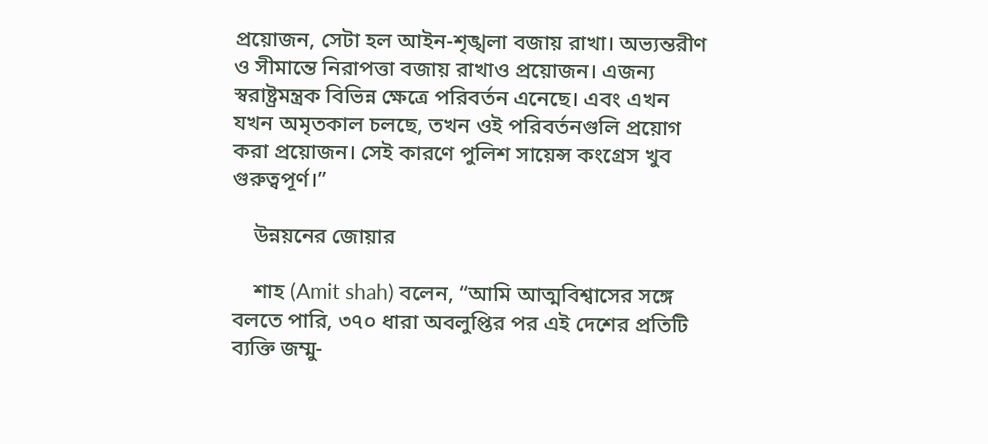প্রয়োজন, সেটা হল আইন-শৃঙ্খলা বজায় রাখা। অভ্যন্তরীণ ও সীমান্তে নিরাপত্তা বজায় রাখাও প্রয়োজন। এজন্য স্বরাষ্ট্রমন্ত্রক বিভিন্ন ক্ষেত্রে পরিবর্তন এনেছে। এবং এখন যখন অমৃতকাল চলছে, তখন ওই পরিবর্তনগুলি প্রয়োগ করা প্রয়োজন। সেই কারণে পুলিশ সায়েন্স কংগ্রেস খুব গুরুত্বপূর্ণ।”

    উন্নয়নের জোয়ার

    শাহ (Amit shah) বলেন, “আমি আত্মবিশ্বাসের সঙ্গে বলতে পারি, ৩৭০ ধারা অবলুপ্তির পর এই দেশের প্রতিটি ব্যক্তি জম্মু-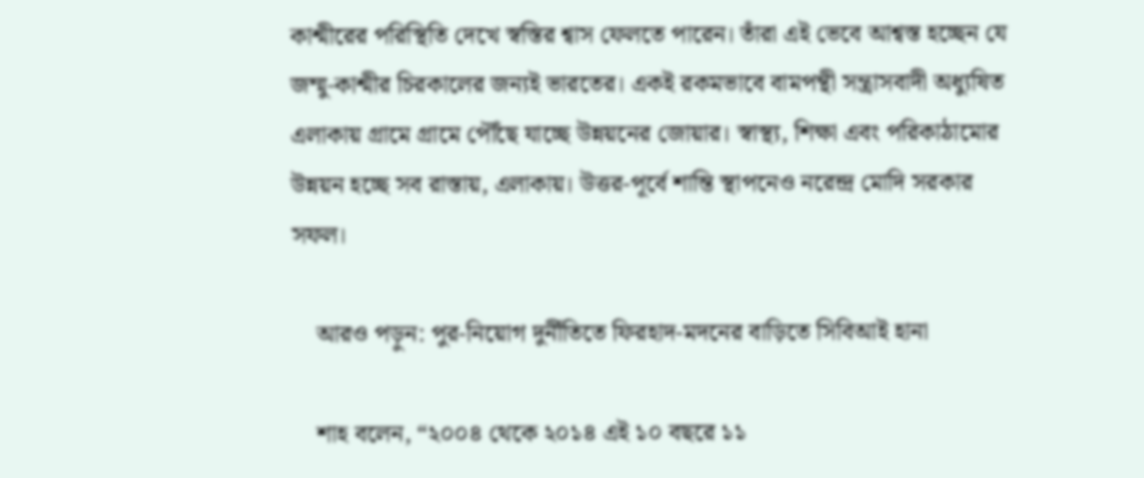কাশ্মীরের পরিস্থিতি দেখে স্বস্তির শ্বাস ফেলতে পারেন। তাঁরা এই ভেবে আশ্বস্ত হচ্ছেন যে জম্মু-কাশ্মীর চিরকালের জন্যই ভারতের। একই রকমভাবে বামপন্থী সন্ত্রাসবাদী অধ্যুষিত এলাকায় গ্রামে গ্রামে পৌঁছে যাচ্ছে উন্নয়নের জোয়ার। স্বাস্থ্য, শিক্ষা এবং পরিকাঠামোর উন্নয়ন হচ্ছে সব রাস্তায়, এলাকায়। উত্তর-পূর্বে শান্তি স্থাপনেও নরেন্দ্র মোদি সরকার সফল।

    আরও পড়ুন: পুর-নিয়োগ দুর্নীতিতে ফিরহাদ-মদনের বাড়িতে সিবিআই হানা

    শাহ বলেন, “২০০৪ থেকে ২০১৪ এই ১০ বছরে ১১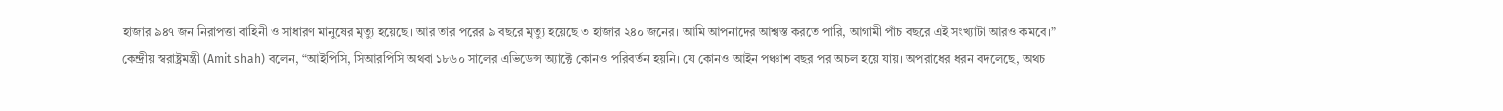হাজার ৯৪৭ জন নিরাপত্তা বাহিনী ও সাধারণ মানুষের মৃত্যু হয়েছে। আর তার পরের ৯ বছরে মৃত্যু হয়েছে ৩ হাজার ২৪০ জনের। আমি আপনাদের আশ্বস্ত করতে পারি, আগামী পাঁচ বছরে এই সংখ্যাটা আরও কমবে।” কেন্দ্রীয় স্বরাষ্ট্রমন্ত্রী (Amit shah) বলেন, “আইপিসি, সিআরপিসি অথবা ১৮৬০ সালের এভিডেন্স অ্যাক্টে কোনও পরিবর্তন হয়নি। যে কোনও আইন পঞ্চাশ বছর পর অচল হয়ে যায়। অপরাধের ধরন বদলেছে, অথচ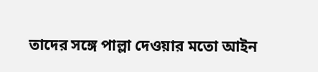তাদের সঙ্গে পাল্লা দেওয়ার মতো আইন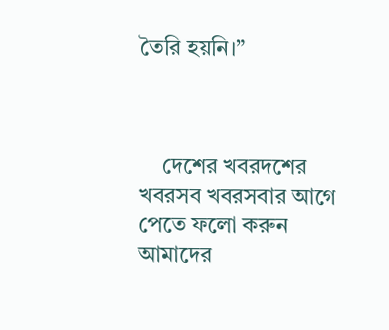তৈরি হয়নি।”



    দেশের খবরদশের খবরসব খবরসবার আগে পেতে ফলো করুন আমাদের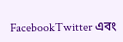FacebookTwitter এবং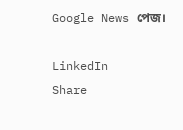Google News পেজ।

LinkedIn
Share